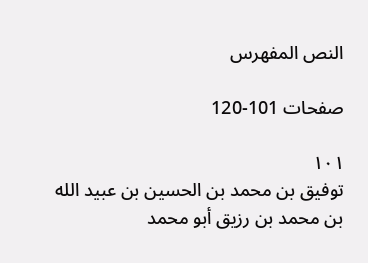النص المفهرس

صفحات 101-120

١٠١
توفيق بن محمد بن الحسين بن عبيد الله بن محمد بن رزيق أبو محمد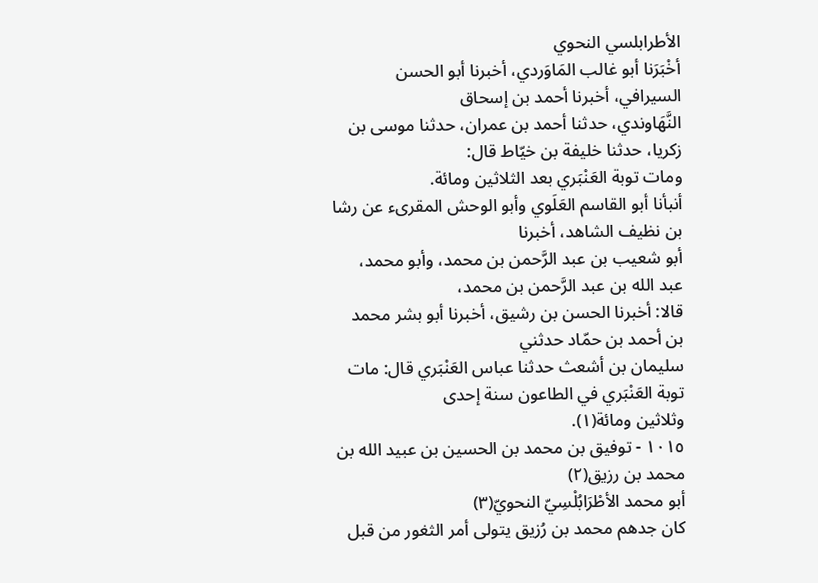الأطرابلسي النحوي
أخْبَرَنا أبو غالب المَاوَردي، أخبرنا أبو الحسن السيرافي، أخبرنا أحمد بن إسحاق
النَّهَاوندي، حدثنا أحمد بن عمران، حدثنا موسى بن زكريا، حدثنا خليفة بن خيّاط قال:
ومات توبة العَنْبَري بعد الثلاثين ومائة.
أنبأنا أبو القاسم العَلَوي وأبو الوحش المقرىء عن رشا بن نظيف الشاهد، أخبرنا
أبو شعيب بن عبد الرَّحمن بن محمد، وأبو محمد، عبد الله بن عبد الرَّحمن بن محمد،
قالا: أخبرنا الحسن بن رشيق، أخبرنا أبو بشر محمد بن أحمد بن حمّاد حدثني
سليمان بن أشعث حدثنا عباس العَنْبَري قال: مات توبة العَنْبَري في الطاعون سنة إحدى
وثلاثين ومائة(١).
١٠١٥ - توفيق بن محمد بن الحسين بن عبيد الله بن محمد بن رزيق(٢)
أبو محمد الأطْرَابُلْسِيّ النحويّ(٣)
كان جدهم محمد بن رُزيق يتولى أمر الثغور من قبل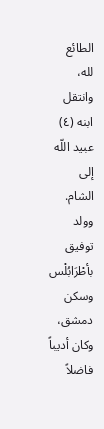الطائع لله، وانتقل ابنه (٤)
عبيد اللّه إلى الشام. وولد توفيق بأطْرَابُلْس وسكن دمشق، وكان أديباً فاضلاً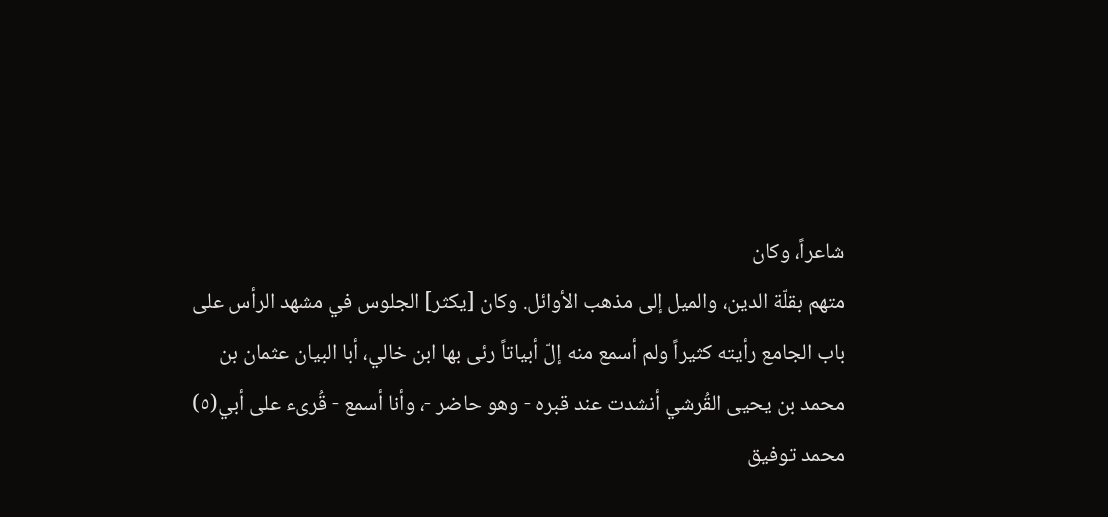شاعراً، وكان
متهم بقلّة الدين، والميل إلى مذهب الأوائل. وكان [يكثر] الجلوس في مشهد الرأس على
باب الجامع رأيته كثيراً ولم أسمع منه إلّ أبياتاً رئى بها ابن خالي، أبا البيان عثمان بن
محمد بن يحيى القُرشي أنشدت عند قبره - وهو حاضر -، وأنا أسمع - قُرىء على أبي(٥)
محمد توفيق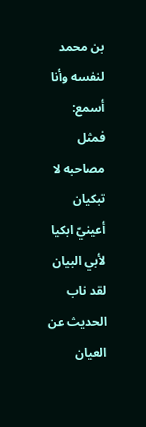بن محمد لنفسه وأنا أسمع:
فمثل مصاحبه لا تبكيان
أعينيّ ابكيا لأبي البيان
لقد ناب الحديث عن العيان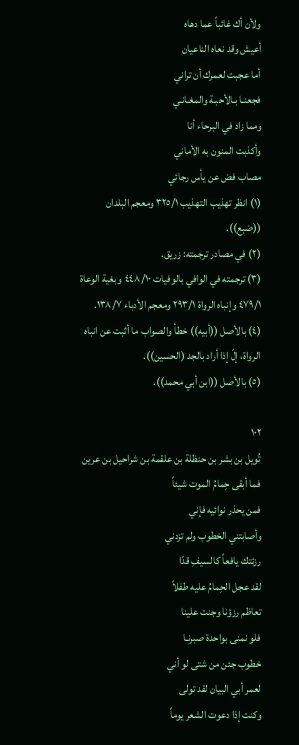ولأن أك غائباً عما دهاه
أعيش وقد نعاه الناعيان
أما عجبت لعمرك أن تراني
فجعنـا بـالأحبـة والمغـانـي
ومما زاد في البرحاء أنا
وأكذبت المنون به الأماني
مصاب فض عن يأس رجائي
(١) انظر تهذيب التهذيب ٣٢٥/١ ومعجم البلدان ((ضبع)).
(٢) في مصادر ترجمته: زريق.
(٣) ترجمته في الوافي بالوفيات ٤٤٨/١٠ وبغية الوعاة ٤٧٩/١ وإنباه الرواة ٢٩٣/١ ومعجم الأدباء ١٣٨/٧.
(٤) بالأصل ((أبيه)) خطأ والصواب ما أثبت عن انباه الرواة، إلّ إذا أراد بالجد (الحسين)).
(٥) بالأصل ((ابن أبي محمد)).

١٠٢
تُویل بن بشر بن حنظلة بن علقمة بن شراحيل بن عرین
فما أبقى حِمامُ الموت شيئاً
فمن يحذر نوائيه فإني
وأصابتني الخطوب ولم تزدني
رزئتك يافعاً كالسيفِ قدّا
لقد عجل الحِمامُ عليه طفلاً
تعاظم رزؤنا وجنت علينا
فلو نمنى بواحدة صبرنـا
خطوب جئن من شتى لو أني
لعمر أبي البيان لقد تولى
وكنت إذا دعوت الشعر يوماً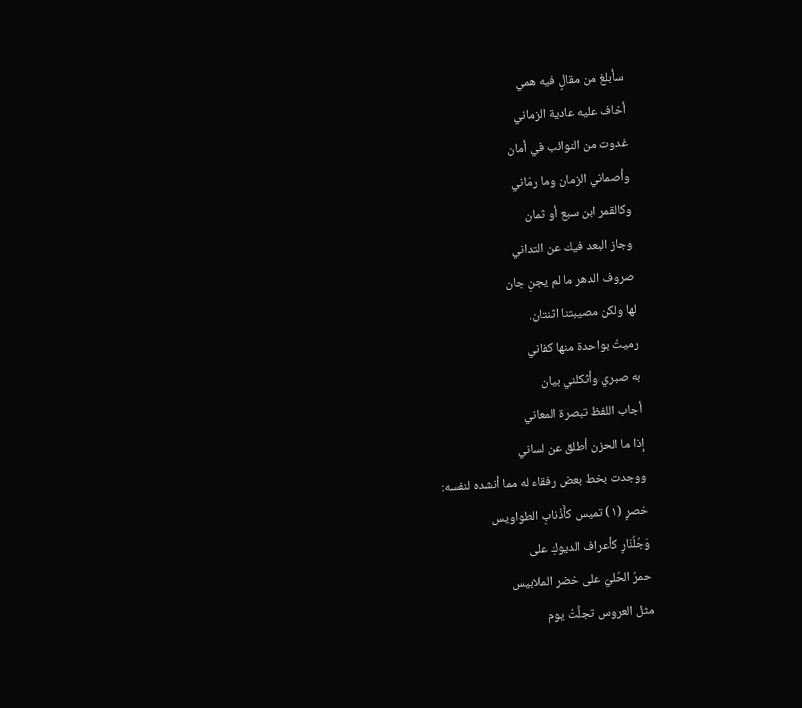سأبلغ من مقالٍ فيه همي
أخاف عليه عادية الزماني
غدوت من النوائب في أمان
وأصماني الزمان وما رمَاني
وكالقمر ابن سبع أو ثمان
وجاز البعد فيك عن التداني
صروف الدهر ما لم يجنِ جان
لها ولكن مصيبتنا اثنتان.
رميتُ بواحدة منها كفاني
به صبري وأثكلني بيان
أجاب اللفظ تبصرة المعاني
إذا ما الحزن أطلق عن لساني
ووجدت بخط بعض رفقاء له مما أنشده لنفسه:
خصرٍ (١) تميس كأَذْنابِ الطواويس
وَجُلُنَارٍ كأعراف الديوكِ على
حمرُ الحُليّ على خضر الملابيس
مثل العروس تجلَّتْ يوم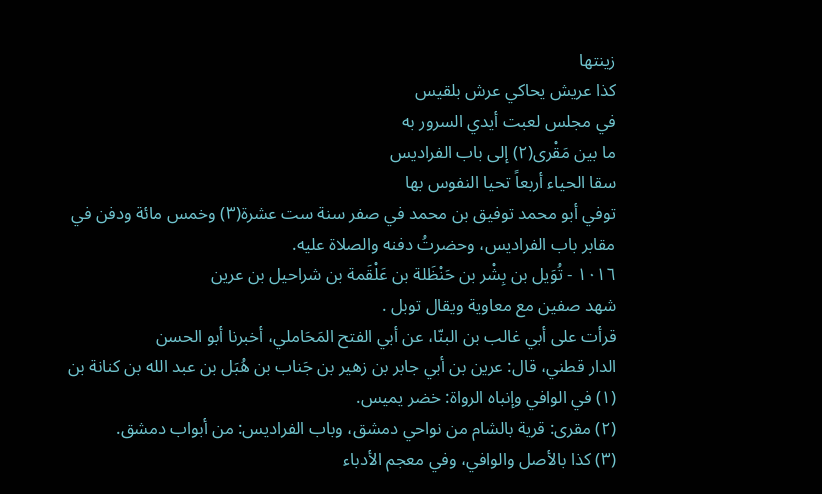زينتها
كذا عريش يحاكي عرش بلقيس
في مجلس لعبت أيدي السرور به
ما بين مَقْرى(٢) إلى باب الفراديس
سقا الحياء أربعاً تحيا النفوس بها
توفي أبو محمد توفيق بن محمد في صفر سنة ست عشرة(٣) وخمس مائة ودفن في
مقابر باب الفراديس، وحضرتُ دفنه والصلاة عليه.
١٠١٦ - تُوَيل بن بِشْر بن حَنْظَلة بن عَلْقَمة بن شراحيل بن عرین
شهد صفین مع معاویة ویقال توبل .
قرأت على أبي غالب بن البنّا، عن أبي الفتح المَحَاملي، أخبرنا أبو الحسن
الدار قطني، قال: عرين بن أبي جابر بن زهير بن جَناب بن هُبَل بن عبد الله بن كنانة بن
(١) في الوافي وإنباه الرواة: خضر يميس.
(٢) مقرى: قرية بالشام من نواحي دمشق، وباب الفراديس: من أبواب دمشق.
(٣) كذا بالأصل والوافي، وفي معجم الأدباء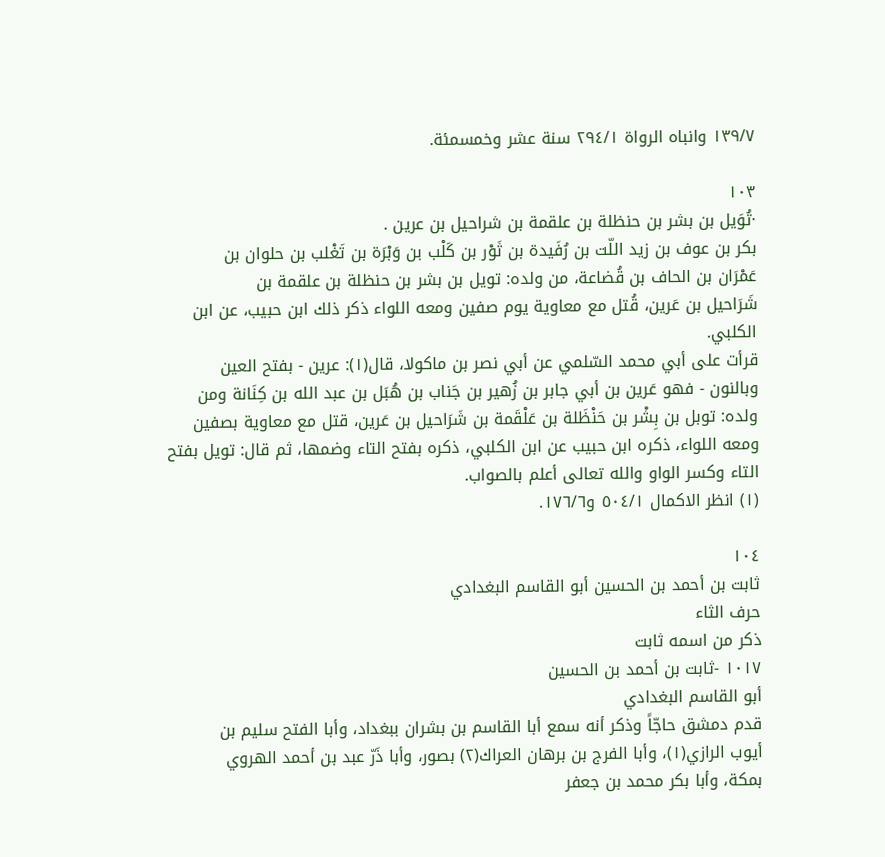١٣٩/٧ وانباه الرواة ٢٩٤/١ سنة عشر وخمسمئة.

١٠٣
·تُوَيل بن بشر بن حنظلة بن علقمة بن شراحيل بن عرين .
بكر بن عوف بن زيد اللّت بن رُفَيدة بن ثَوْر بن کَلْب بن وَبْرَة بن تَغْلب بن حلوان بن
عَمْرَان بن الحاف بن قُضاعة، من ولده: تويل بن بشر بن حنظلة بن علقمة بن
شَرَاحيل بن عَرين، قُتل مع معاوية يوم صفين ومعه اللواء ذكر ذلك ابن حبيب، عن ابن
الكلبي.
قرأت على أبي محمد السّلمي عن أبي نصر بن ماكولا، قال(١): عرين - بفتح العين
وبالنون - فهو عَرين بن أبي جابر بن زُهير بن جَناب بن هُبَل بن عبد الله بن كِنَانة ومن
ولده: توبل بن بِشْر بن حَنْظَلة بن عَلْقَمة بن شَرَاحيل بن عَرين، قتل مع معاوية بصفين
ومعه اللواء، ذكره ابن حبيب عن ابن الكلبي، ذكره بفتح التاء وضمها، ثم قال: تویل بفتح
التاء وكسر الواو والله تعالى أعلم بالصواب.
(١) انظر الاكمال ٥٠٤/١ و١٧٦/٦.

١٠٤
ثابت بن أحمد بن الحسين أبو القاسم البغدادي
حرف الثاء
ذکر من اسمه ثابت
١٠١٧ -ثابت بن أحمد بن الحسین
أبو القاسم البغدادي
قدم دمشق حاجّاً وذكر أنه سمع أبا القاسم بن بشران ببغداد، وأبا الفتح سليم بن
أيوب الرازي(١)، وأبا الفرج بن برهان العراك(٢) بصور، وأبا ذَرّ عبد بن أحمد الهروي
بمكة، وأبا بكر محمد بن جعفر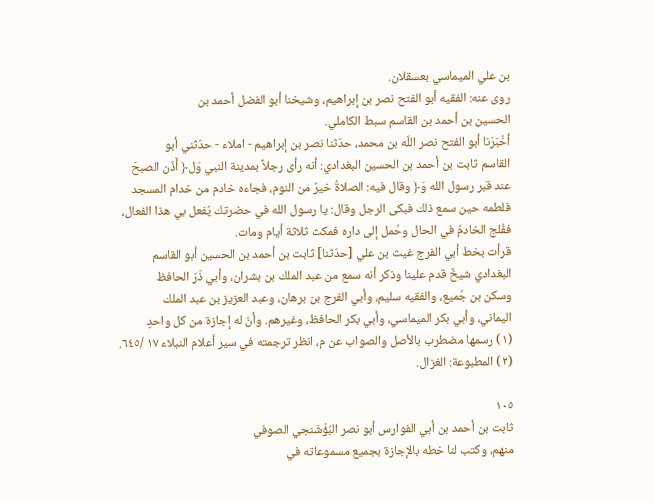بن علي الميماسي بعسقلان.
روى عنه: الفقيه أبو الفتح نصر بن إبراهيم، وشيخنا أبو الفضل أحمد بن
الحسين بن أحمد بن القاسم سبط الكاملي.
أخْبَرَنا أبو الفتح نصر اللّه بن محمد، حدّثنا نصر بن إبراهيم - املاء - حدّثني أبو
القاسم ثابت بن أحمد بن الحسين البغدادي: أنه رأى رجلاً بمدينة النبي وَل﴿ أَذّن الصبحَ
عند قبر رسول الله وَ﴿ وقال فيه: الصلاةُ خيرٌ من النوم، فجاءه خادم من خدام المسجد
فلطمه حين سمع ذلك فبكى الرجل وقال: يا رسول الله في حضرتك يُفعل بي هذا الفعال،
ففُلج الخادمُ في الحال وحُمل إلى داره فمكث ثلاثة أيام ومات.
قرأت بخط أبي الفرج غيث بن علي [حدّثنا] ثابت بن أحمد بن الحسين أبو القاسم
البغدادي شيخٌ قدم علينا وذكر أنه سمع من عبد الملك بن بشران، وأبي ذَرّ الحافظ
وسكن بن جُميع، والفقيه سليم، وأبي الفرج بن برهان، وعبد العزيز بن عبد الملك
اليماني، وأبي بكر الميماسي، وأبي بكر الحافظ، وغيرهم. وأنّ له إجازة من كل واحدٍ
(١) رسمها مضطرب بالأصل والصواب عن م، انظر ترجمته في سير أعلام النبلاء ١٧ /٦٤٥.
(٢) المطبوعة: الغزال.

١٠٥
ثابت بن أحمد بن أبي الفوارس أبو نصر البُؤْشَنجي الصوفي
منهم، وكتب لنا خطه بالإجازة بجميع مسموعاته في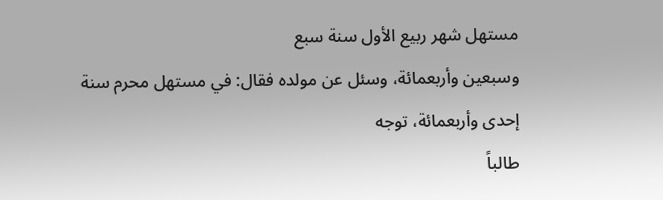مستهل شهر ربيع الأول سنة سبع
وسبعين وأربعمائة، وسئل عن مولده فقال: في مستهل محرم سنة إحدى وأربعمائة، توجه
طالباً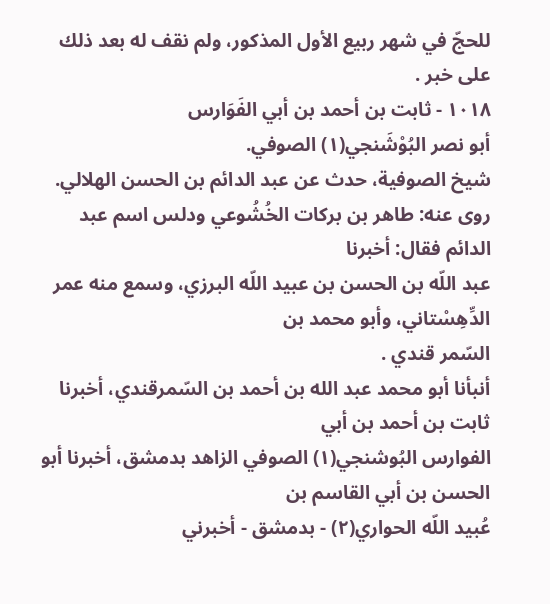للحجّ في شهر ربيع الأول المذكور، ولم نقف له بعد ذلك على خبر .
١٠١٨ - ثابت بن أحمد بن أبي الفَوَارس
أبو نصر البُوْشَنجي(١) الصوفي.
شيخ الصوفية، حدث عن عبد الدائم بن الحسن الهلالي.
روى عنه: طاهر بن بركات الخُشُوعي ودلس اسم عبد الدائم فقال: أخبرنا
عبد اللّه بن الحسن بن عبيد اللّه البرزي، وسمع منه عمر الدِّهِسْتاني، وأبو محمد بن
السّمر قندي .
أنبأنا أبو محمد عبد الله بن أحمد بن السّمرقندي، أخبرنا ثابت بن أحمد بن أبي
الفوارس البُوشنجي(١) الصوفي الزاهد بدمشق، أخبرنا أبو الحسن بن أبي القاسم بن
عُبيد اللّه الحواري(٢) - بدمشق - أخبرني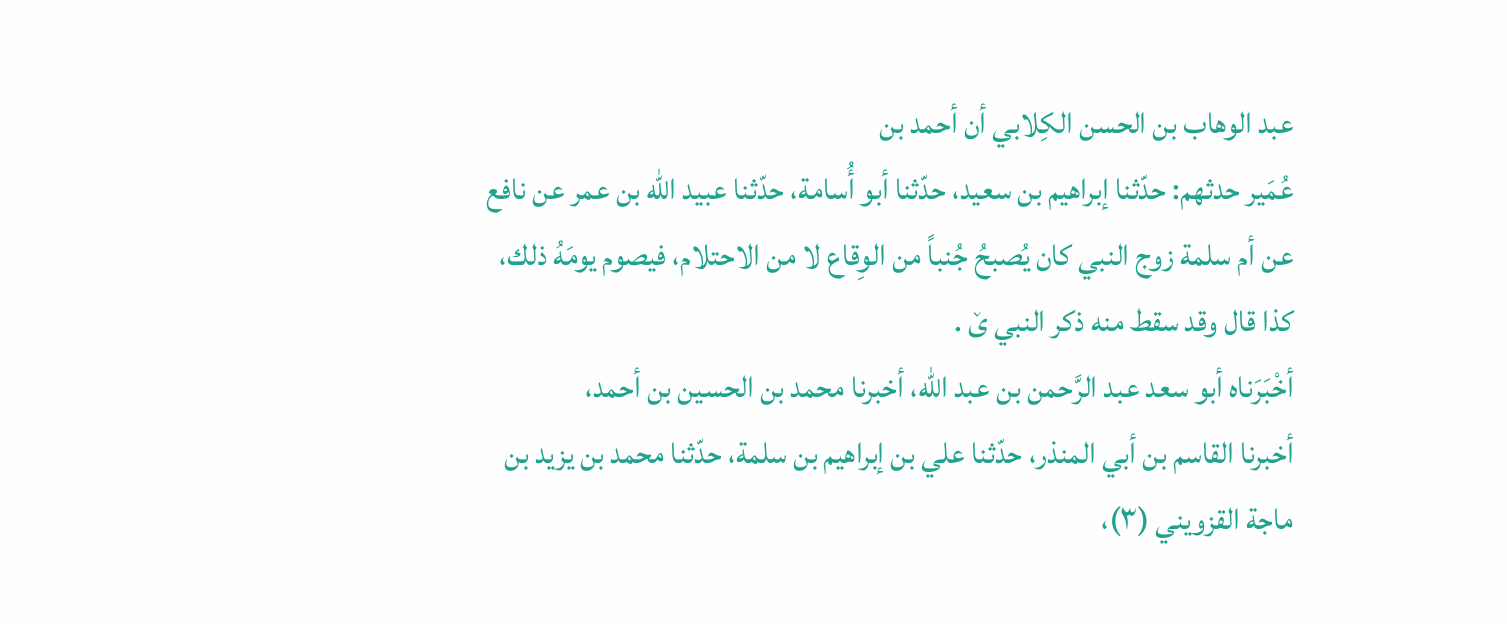عبد الوهاب بن الحسن الكِلابي أن أحمد بن
عُمَير حدثهم: حدّثنا إبراهيم بن سعيد، حدّثنا أبو أُسامة، حدّثنا عبيد الله بن عمر عن نافع
عن أم سلمة زوج النبي كان يُصبحُ جُنباً من الوِقاع لا من الاحتلام، فيصوم يومَهُ ذلك،
کذا قال وقد سقط منه ذکر النبي ێ .
أخْبَرَناه أبو سعد عبد الرَّحمن بن عبد اللّه، أخبرنا محمد بن الحسين بن أحمد،
أخبرنا القاسم بن أبي المنذر، حدّثنا علي بن إبراهيم بن سلمة، حدّثنا محمد بن یزید بن
ماجة القزويني (٣)،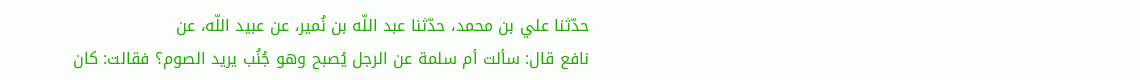حدّثنا علي بن محمد، حدّثنا عبد اللّه بن نُمير، عن عبيد اللّه، عن
نافع قال: سألت أم سلمة عن الرجل يُصبح وهو جُنُب يريد الصوم؟ فقالت: كان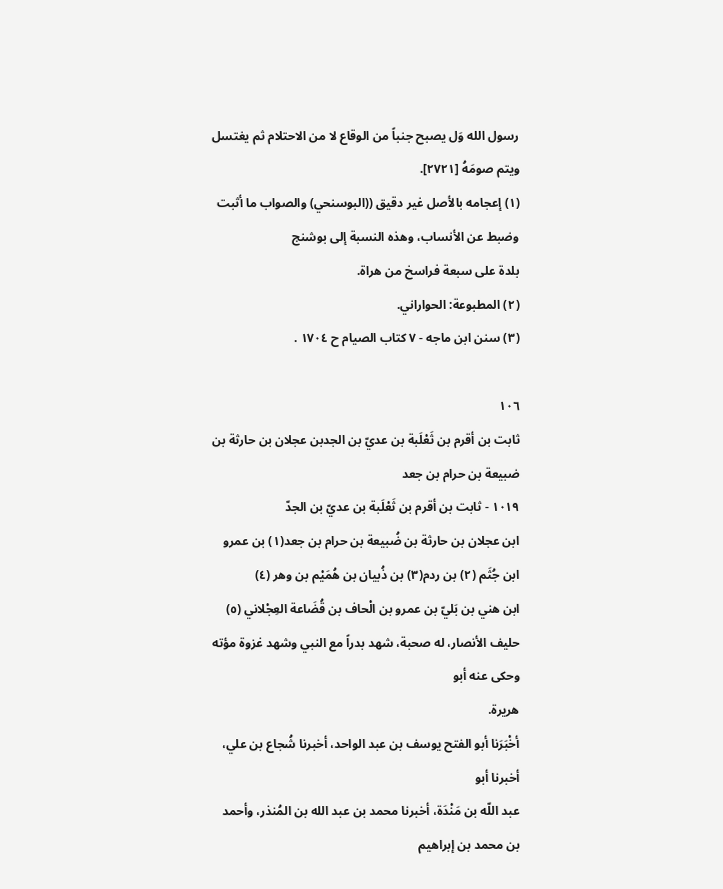رسول الله وَل يصبح جنباً من الوقاع لا من الاحتلام ثم يغتسل ويتم صومَهُ [٢٧٢١].
(١) إعجامه بالأصل غير دقيق ((البوسنحي) والصواب ما أثبت وضبط عن الأنساب، وهذه النسبة إلى بوشنج
بلدة على سبعة فراسخ من هراة.
(٢) المطبوعة: الحواراني.
(٣) سنن ابن ماجه - ٧ كتاب الصيام ح ١٧٠٤ .

١٠٦
ثابت بن أقرم بن ثَعْلَبة بن عديّ بن الجدبن عجلان بن حارثة بن ضبيعة بن حرام بن جعد
١٠١٩ - ثابت بن أقرم بن ثَعْلَبة بن عديّ بن الجدّ
ابن عجلان بن حارثة بن ضُبيعة بن حرام بن جعد(١) بن عمرو
ابن جُثَم (٢) بن ردم(٣) بن ذُبیان بن هُمَيْم بن وهر (٤)
ابن هني بن بَليّ بن عمرو بن الْحاف بن قُضَاعة العِجْلاني (٥)
حليف الأنصار، له صحبة، شهد بدراً مع النبي وشهد غزوة مؤته وحكى عنه أبو
هريرة.
أخْبَرَنا أبو الفتح يوسف بن عبد الواحد، أخبرنا شُجاع بن علي، أخبرنا أبو
عبد اللّه بن مَنْدَة، أخبرنا محمد بن عبد الله بن المُنذر، وأحمد بن محمد بن إبراهيم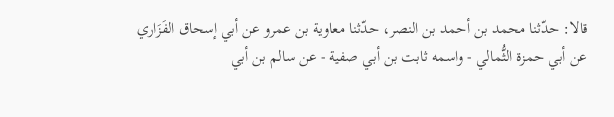قالا: حدّثنا محمد بن أحمد بن النصر، حدّثنا معاوية بن عمرو عن أبي إسحاق الفَزَاري
عن أبي حمزة الثُّمالي - واسمه ثابت بن أبي صفية - عن سالم بن أبي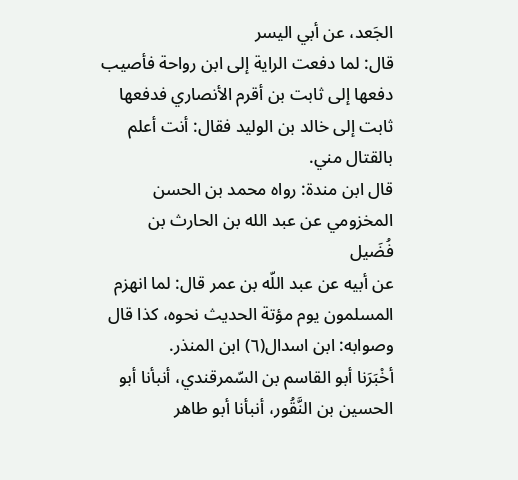الجَعد، عن أبي اليسر
قال: لما دفعت الراية إلى ابن رواحة فأصيب دفعها إلى ثابت بن أقرم الأنصاري فدفعها
ثابت إلى خالد بن الوليد فقال: أنت أعلم بالقتال مني.
قال ابن مندة: رواه محمد بن الحسن المخزومي عن عبد الله بن الحارث بن فُضَيل
عن أبيه عن عبد اللّه بن عمر قال: لما انهزم المسلمون يوم مؤتة الحديث نحوه، كذا قال
وصوابه: ابن اسدال(٦) ابن المنذر.
أخْبَرَنا أبو القاسم بن السّمرقندي، أنبأنا أبو الحسين بن النَّقُور، أنبأنا أبو طاهر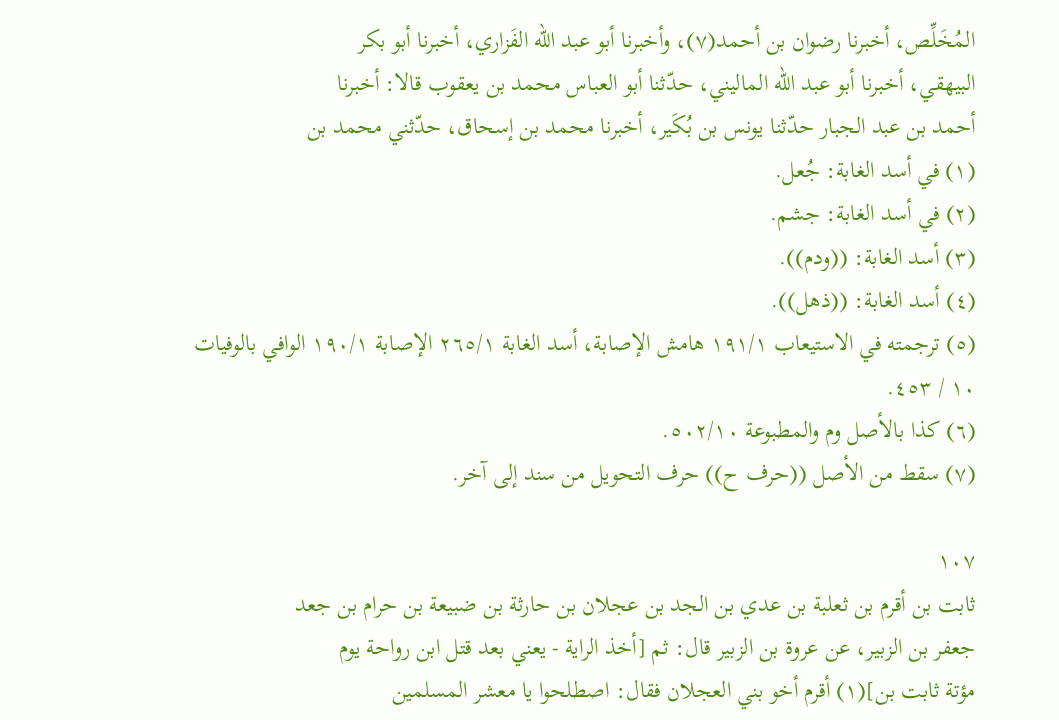المُخَلِّص، أخبرنا رضوان بن أحمد(٧)، وأخبرنا أبو عبد اللّه الفَزاري، أخبرنا أبو بكر
البيهقي، أخبرنا أبو عبد اللّه الماليني، حدّثنا أبو العباس محمد بن يعقوب قالا: أخبرنا
أحمد بن عبد الجبار حدّثنا يونس بن بُكَير، أخبرنا محمد بن إسحاق، حدّثني محمد بن
(١) في أسد الغابة: جُعل.
(٢) في أسد الغابة: جشم.
(٣) أسد الغابة: ((ودم)).
(٤) أسد الغابة: ((ذهل)).
(٥) ترجمته في الاستيعاب ١٩١/١ هامش الإصابة، أسد الغابة ٢٦٥/١ الإصابة ١٩٠/١ الوافي بالوفيات
١٠ / ٤٥٣.
(٦) كذا بالأصل وم والمطبوعة ٥٠٢/١٠.
(٧) سقط من الأصل ((حرف ح)) حرف التحويل من سند إلى آخر.

١٠٧
ثابت بن أقرم بن ثعلبة بن عدي بن الجد بن عجلان بن حارثة بن ضبیعة بن حرام بن جعد
جعفر بن الزبير، عن عروة بن الزبير قال: ثم [أخذ الراية - يعني بعد قتل ابن رواحة يوم
مؤتة ثابت بن](١) أقرم أخو بني العجلان فقال: اصطلحوا يا معشر المسلمين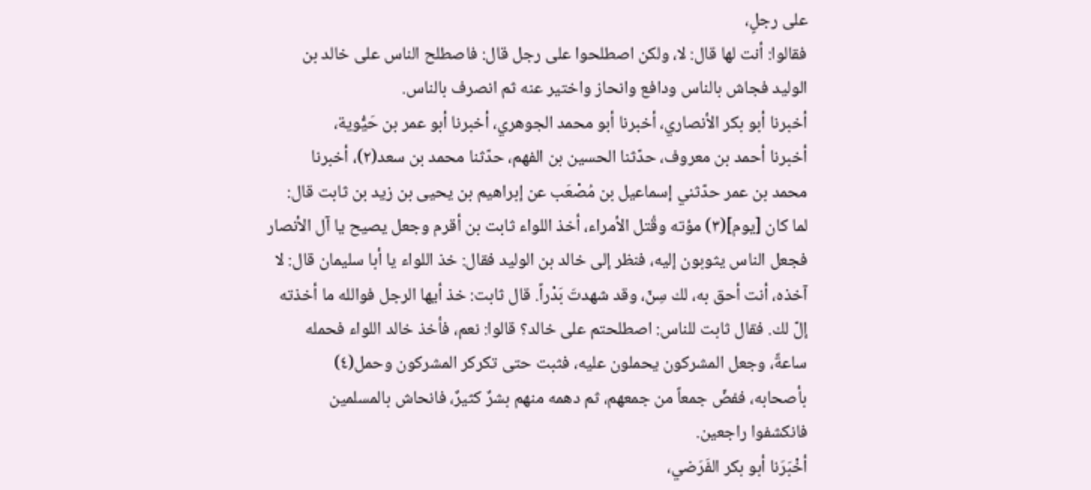على رجلٍ،
فقالوا: أنت لها قال: لا، ولكن اصطلحوا على رجل قال: فاصطلح الناس على خالد بن
الوليد فجاش بالناس ودافع وانحاز واختير عنه ثم انصرف بالناس.
أخبرنا أبو بكر الأنصاري، أخبرنا أبو محمد الجوهري، أخبرنا أبو عمر بن حَيُّوية،
أخبرنا أحمد بن معروف، حدّثنا الحسين بن الفهم، حدّثنا محمد بن سعد(٢)، أخبرنا
محمد بن عمر حدّثني إسماعيل بن مُصْعَب عن إبراهيم بن يحيى بن زيد بن ثابت قال:
لما كان [يوم](٣) مؤته وقُتل الأمراء، أخذ اللواء ثابت بن أقرم وجعل يصيح يا آل الأنصار
فجعل الناس يثوبون إليه، فنظر إلى خالد بن الوليد فقال: خذ اللواء يا أبا سليمان قال: لا
آخذه، أنت أحق به، لك سِنّ، وقد شهدتَ بَدْراً. قال ثابت: خذ أيها الرجل فوالله ما أخذته
إلّ لك. فقال ثابت للناس: اصطلحتم على خالد؟ قالوا: نعم، فأخذ خالد اللواء فحمله
ساعةً، وجعل المشركون يحملون عليه، فثبت حتى تكركر المشركون وحمل(٤)
بأصحابه، ففضّ جمعاً من جمعهم، ثم دهمه منهم بشرٌ كثيرٌ، فانحاش بالمسلمين
فانكشفوا راجعين.
أخْبَرَنا أبو بكر الفَرَضي،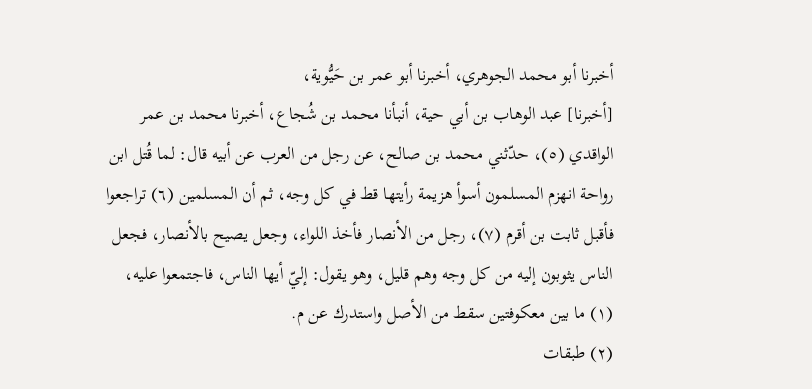أخبرنا أبو محمد الجوهري، أخبرنا أبو عمر بن حَيُّوية،
[أخبرنا] عبد الوهاب بن أبي حية، أنبأنا محمد بن شُجاع، أخبرنا محمد بن عمر
الواقدي (٥)، حدّثني محمد بن صالح، عن رجل من العرب عن أبيه قال: لما قُتل ابن
رواحة انهزم المسلمون أسوأ هزيمة رأيتها قط في كل وجه، ثم أن المسلمين (٦) تراجعوا
فأقبل ثابت بن أقرم (٧)، رجل من الأنصار فأخذ اللواء، وجعل يصيح بالأنصار، فجعل
الناس يثوبون إليه من كل وجه وهم قليل، وهو يقول: إليّ أيها الناس، فاجتمعوا عليه،
(١) ما بين معكوفتين سقط من الأصل واستدرك عن م.
(٢) طبقات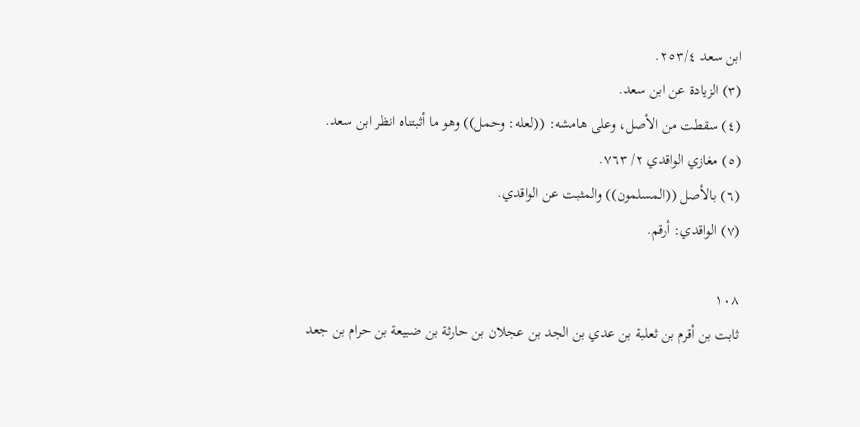ابن سعد ٢٥٣/٤.
(٣) الزيادة عن ابن سعد.
(٤) سقطت من الأصل، وعلى هامشه: ((لعله: وحمل)) وهو ما أثبتناه انظر ابن سعد.
(٥) مغازي الواقدي ٢/ ٧٦٣.
(٦) بالأصل ((المسلمون)) والمثبت عن الواقدي.
(٧) الواقدي: أرقم.

١٠٨
ثابت بن أقرم بن ثعلبة بن عدي بن الجد بن عجلان بن حارثة بن ضبیعة بن حرام بن جعد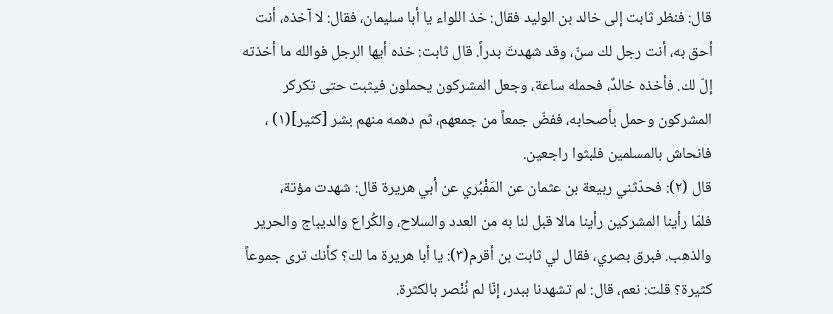قال: فنظر ثابت إلى خالد بن الوليد فقال: خذ اللواء يا أبا سليمان، فقال: لا آخذه، أنت
أحق به، أنت رجل لك سنّ، وقد شهدتَ بدراً. قال ثابت: خذه أيها الرجل فوالله ما أخذته
إلّ لك. فأخذه خالدٌ، فحمله ساعة، وجعل المشركون يحملون فيثبت حتى تكركر
المشركون وحمل بأصحابه، ففضّ جمعاً من جمعهم، ثم دهمه منهم بشر [كثير](١) ،
فانحاش بالمسلمين فلبثوا راجعين.
قال (٢): فحدّثني ربيعة بن عثمان عن المَفْبُري عن أبي هريرة قال: شهدت مؤتة،
فلمّا رأينا المشركين رأينا مالا قبل لنا به من العدد والسلاح، والكُراع والديباج والحرير
والذهب. فبرق بصري، فقال لي ثابت بن أقرم(٣): يا أبا هريرة ما لك؟ كأنك ترى جموعاً
كثيرة؟ قلت: نعم، قال: لم تشهدنا ببدر، إنّا لم نُنْصر بالكثرة.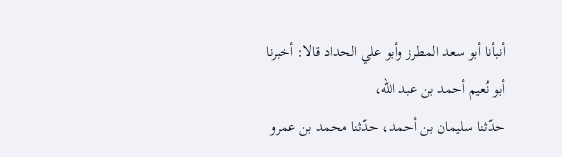أنبأنا أبو سعد المطرز وأبو علي الحداد قالا: أخبرنا أبو نُعيم أحمد بن عبد اللّه،
حدّثنا سليمان بن أحمد، حدّثنا محمد بن عمرو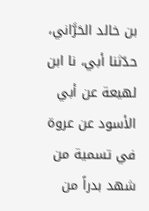بن خالد الحَرَّاني، حدّثنا أبي، نا ابن
لهيعة عن أبي الأسود عن عروة في تسمية من شهد بدراً من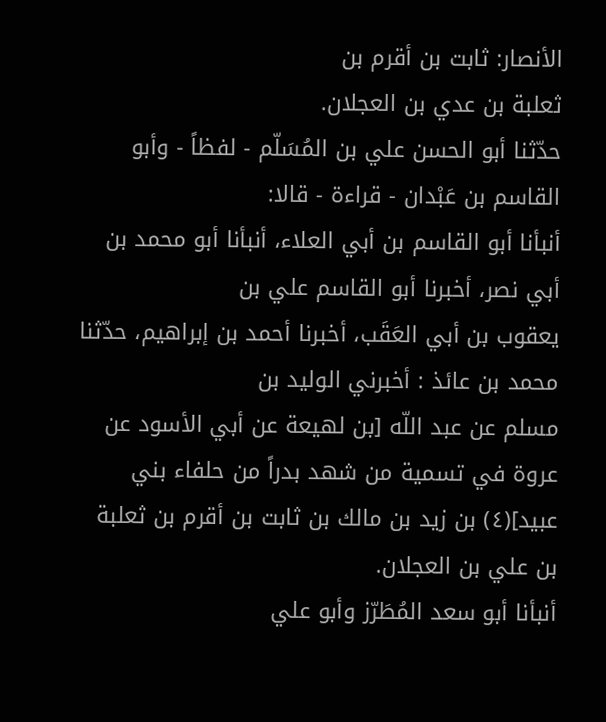الأنصار: ثابت بن أقرم بن
ثعلبة بن عدي بن العجلان.
حدّثنا أبو الحسن علي بن المُسَلّم - لفظاً - وأبو القاسم بن عَبْدان - قراءة - قالا:
أنبأنا أبو القاسم بن أبي العلاء، أنبأنا أبو محمد بن أبي نصر، أخبرنا أبو القاسم علي بن
يعقوب بن أبي العَقَب، أخبرنا أحمد بن إبراهيم، حدّثنا محمد بن عائذ : أخبرني الوليد بن
مسلم عن عبد اللّه [بن لهيعة عن أبي الأسود عن عروة في تسمية من شهد بدراً من حلفاء بني
عبيد](٤) بن زيد بن مالك بن ثابت بن أقرم بن ثعلبة بن علي بن العجلان.
أنبأنا أبو سعد المُطَرّز وأبو علي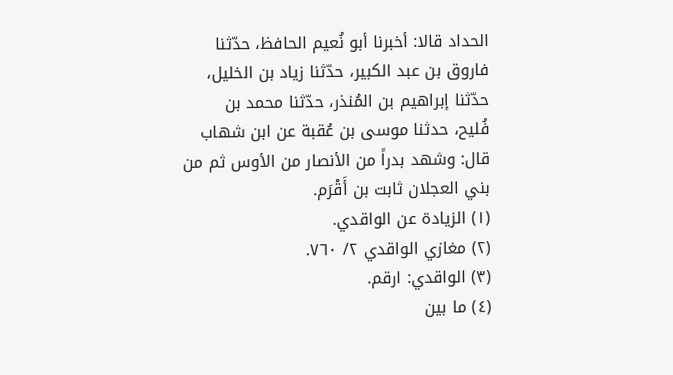الحداد قالا: أخبرنا أبو نُعيم الحافظ، حدّثنا
فاروق بن عبد الكبير، حدّثنا زياد بن الخليل، حدّثنا إبراهيم بن المُنذر، حدّثنا محمد بن
فُليح، حدثنا موسى بن عُقبة عن ابن شهاب قال: وشهد بدراً من الأنصار من الأوس ثم من
بني العجلان ثابت بن أَقْرَم.
(١) الزيادة عن الواقدي.
(٢) مغازي الواقدي ٢/ ٧٦٠.
(٣) الواقدي: ارقم.
(٤) ما بين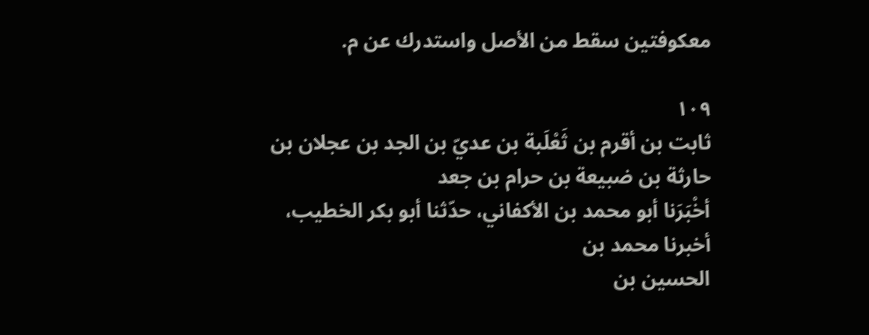معكوفتين سقط من الأصل واستدرك عن م.

١٠٩
ثابت بن أقرم بن ثَعْلَبة بن عديّ بن الجد بن عجلان بن حارثة بن ضبيعة بن حرام بن جعد
أخْبَرَنا أبو محمد بن الأكفاني، حدّثنا أبو بكر الخطيب، أخبرنا محمد بن
الحسين بن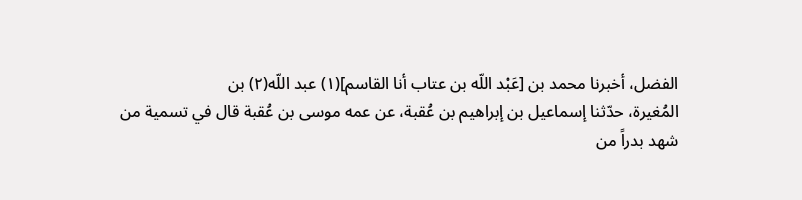الفضل، أخبرنا محمد بن [عَبْد اللّه بن عتاب أنا القاسم](١) عبد اللّه(٢) بن
المُغيرة، حدّثنا إسماعيل بن إبراهيم بن عُقبة، عن عمه موسى بن عُقبة قال في تسمية من
شهد بدراً من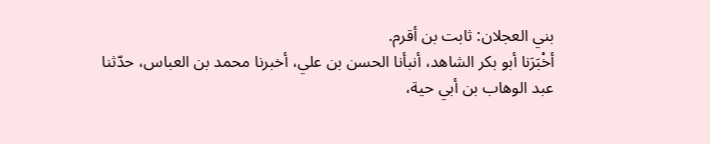بني العجلان: ثابت بن أقرم.
أخْبَرَنا أبو بكر الشاهد، أنبأنا الحسن بن علي، أخبرنا محمد بن العباس، حدّثنا
عبد الوهاب بن أبي حية،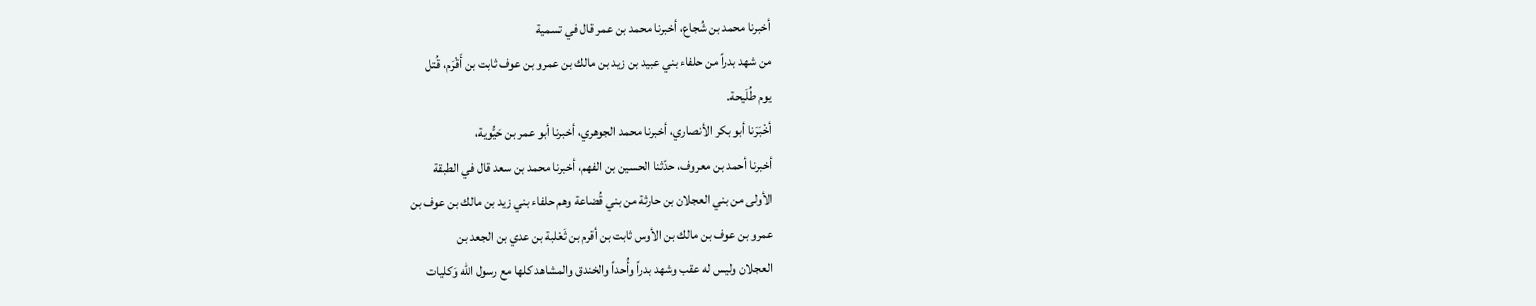أخبرنا محمد بن شُجاع، أخبرنا محمد بن عمر قال في تسمية
من شهد بدراً من حلفاء بني عبيد بن زيد بن مالك بن عمرو بن عوف ثابت بن أَقْرَم، قُتل
يوم طُلَيحة.
أخْبَرَنا أبو بكر الأنصاري، أخبرنا محمد الجوهري، أخبرنا أبو عمر بن حَيُّوية،
أخبرنا أحمد بن معروف، حدّثنا الحسين بن الفهم، أخبرنا محمد بن سعد قال في الطبقة
الأولى من بني العجلان بن حارثة من بني قُضاعة وهم حلفاء بني زيد بن مالك بن عوف بن
عمرو بن عوف بن مالك بن الأوس ثابت بن أقرم بن ثَعْلبة بن عدي بن الجعد بن
العجلان وليس له عقب وشهد بدراً وأُحداً والخندق والمشاهد كلها مع رسول الله وَكليات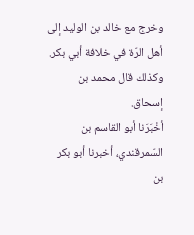وخرج مع خالد بن الوليد إلى أهل الرّة في خلافة أبي بكر. وكذلك قال محمد بن إسحاق.
أخْبَرَنا أبو القاسم بن السّمرقندي، أخبرنا أبو بكر بن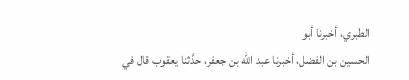الطبري، أخبرنا أبو
الحسين بن الفضل، أخبرنا عبد الله بن جعفر، حدَّثنا يعقوب قال في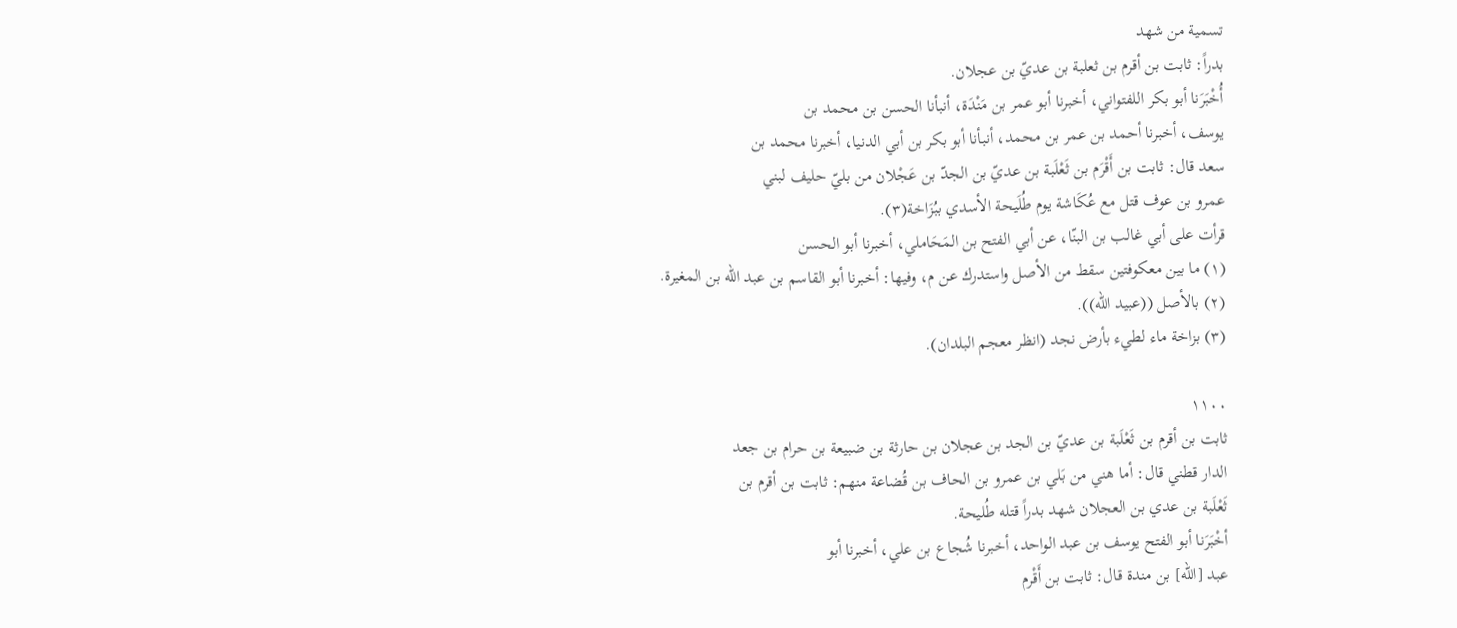تسمية من شهد
بدراً: ثابت بن أقرم بن ثعلبة بن عديّ بن عجلان.
أُخْبَرَنا أبو بكر اللفتواني، أخبرنا أبو عمر بن مَنْدَة، أنبأنا الحسن بن محمد بن
يوسف، أخبرنا أحمد بن عمر بن محمد، أنبأنا أبو بكر بن أبي الدنيا، أخبرنا محمد بن
سعد قال: ثابت بن أَقْرَم بن ثَعْلَبة بن عديّ بن الجدّ بن عَجْلان من بليّ حليف لبني
عمرو بن عوف قتل مع عُكَاشة يوم طُلَيحة الأسدي ببُزَاخة(٣).
قرأت على أبي غالب بن البنّا، عن أبي الفتح بن المَحَاملي، أخبرنا أبو الحسن
(١) ما بين معكوفتين سقط من الأصل واستدرك عن م، وفيها: أخبرنا أبو القاسم بن عبد الله بن المغيرة.
(٢) بالأصل ((عبيد اللّه)).
(٣) بزاخة ماء لطيء بأرض نجد (انظر معجم البلدان).

١١٠٠
ثابت بن أقرم بن ثَعْلَبة بن عديّ بن الجد بن عجلان بن حارثة بن ضبيعة بن حرام بن جعد
الدار قطني قال: أما هني من بَلي بن عمرو بن الحاف بن قُضاعة منهم: ثابت بن أقرم بن
ثَعْلَبة بن عدي بن العجلان شهد بدراً قتله طُلیحة.
أخْبَرَنا أبو الفتح يوسف بن عبد الواحد، أخبرنا شُجاع بن علي، أخبرنا أبو
عبد [اللّه] بن مندة قال: ثابت بن أَقْرم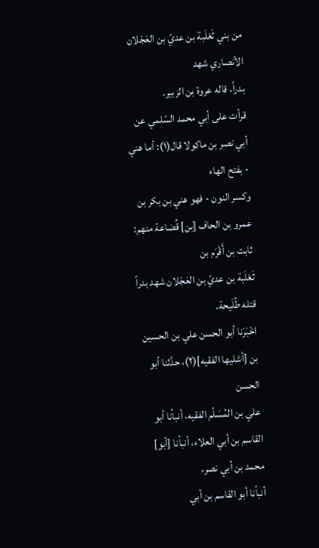من بني ثَعْلَبة بن عديّ بن العَجْلان الأنصاري شهد
بدراً، قاله عروة بن الزبير.
قرأت على أبي محمد السّلمي عن أبي نصر بن ماكولا قال(١): أما هني - بفتح الهاء
وكسر النون - فهو هني بن بكر بن عمرو بن الحاف [بن] قُضاعة منهم: ثابت بن أَقْرَم بن
ثَعْلَبة بن عديّ بن العَجْلان شهد بدراً قتله طُلَيحة.
اخْبَرَنا أبو الحسن علي بن الحسين بن [أشليها الفقيه](٢)، حدَّثنا أبو الحسن
علي بن المُسَلّم الفقيه، أنبأنا أبو القاسم بن أبي العلاء، أنبأنا [أبو] محمد بن أبي نصر،
أنبأنا أبو القاسم بن أبي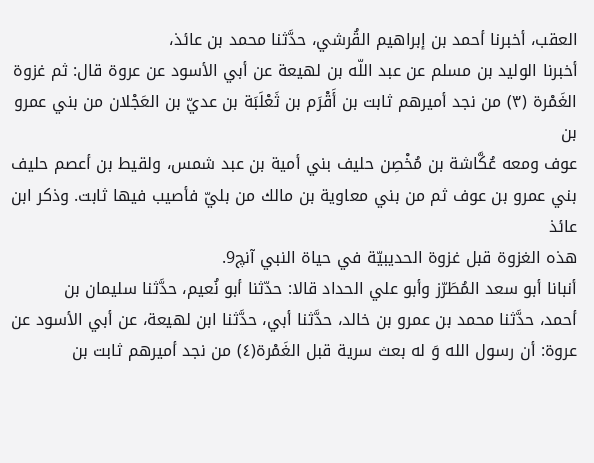العقب، أخبرنا أحمد بن إبراهيم القُرشي، حدَّثنا محمد بن عائذ،
أخبرنا الوليد بن مسلم عن عبد اللّه بن لهيعة عن أبي الأسود عن عروة قال: ثم غزوة
الغَمْرة (٣) من نجد أميرهم ثابت بن أَقْرَم بن ثَعْلَبَة بن عديّ بن العَجْلان من بني عمرو بن
عوف ومعه عُكَّاشة بن مُخْصِن حليف بني أمية بن عبد شمس، ولقيط بن أعصم حليف
بني عمرو بن عوف ثم من بني معاوية بن مالك من بليّ فأصيب فيها ثابت. وذكر ابن عائذ
هذه الغزوة قبل غزوة الحديبيّة في حياة النبي آنچ9.
أنبانا أبو سعد المُطَرّز وأبو علي الحداد قالا: حدّثنا أبو نُعيم، حدَّثنا سليمان بن
أحمد، حدَّثنا محمد بن عمرو بن خالد، حدَّثنا أبي، حدَّثنا ابن لهيعة، عن أبي الأسود عن
عروة: أن رسول الله وَ له بعث سرية قبل الغَمْرة(٤) من نجد أميرهم ثابت بن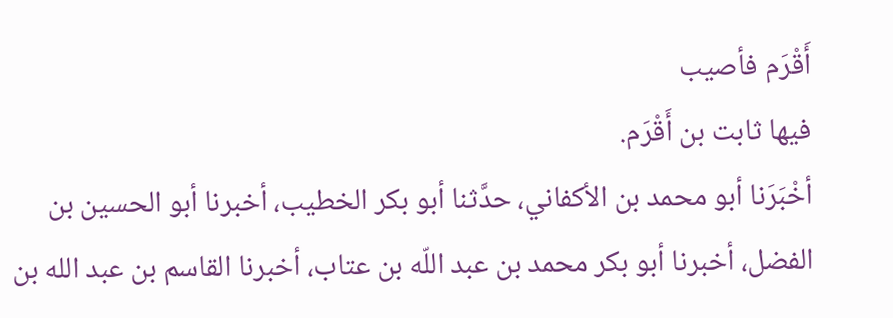أَقْرَم فأصيب
فيها ثابت بن أَقْرَم.
أخْبَرَنا أبو محمد بن الأكفاني، حدَّثنا أبو بكر الخطيب، أخبرنا أبو الحسين بن
الفضل، أخبرنا أبو بكر محمد بن عبد اللّه بن عتاب، أخبرنا القاسم بن عبد الله بن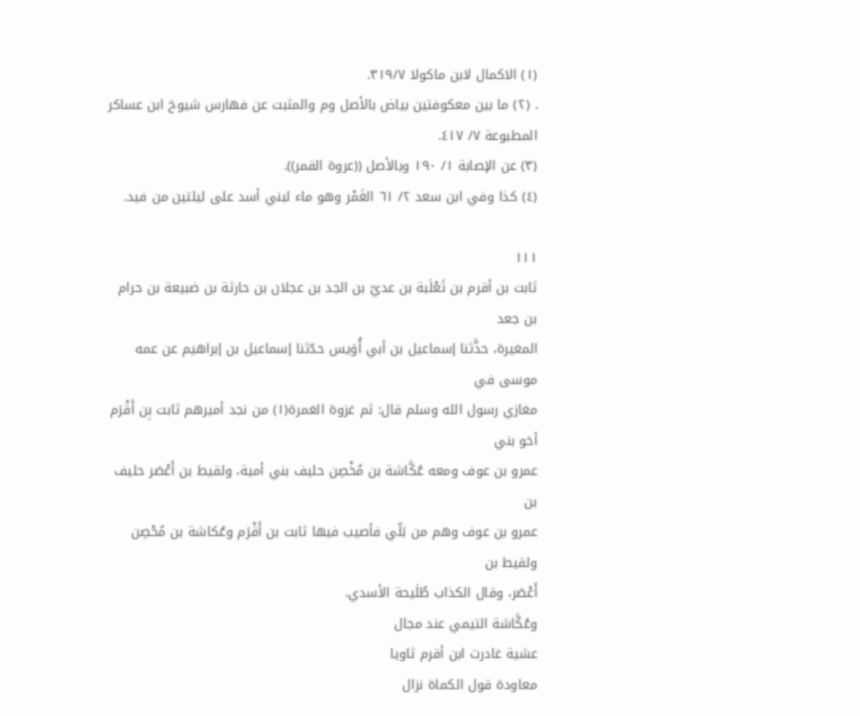(١) الاكمال لابن ماكولا ٣١٩/٧.
. (٢) ما بين معكوفتين بياض بالأصل وم والمثبت عن فهارس شيوخ ابن عساكر المطبوعة ٧/ ٤١٧.
(٣) عن الإصابة ١/ ١٩٠ وبالأصل ((عروة القمر)).
(٤) كذا وفي ابن سعد ٢/ ٦١ الغَمْر وهو ماء لبني أسد على ليلتين من فيد.

١١١
ثابت بن أقرم بن ثَعْلَبة بن عديّ بن الجد بن عجلان بن حارثة بن ضبيعة بن حرام بن جعد
المغيرة، حذَّثنا إسماعيل بن أبي أُوَيس حدّثنا إسماعيل بن إبراهيم عن عمه موسى في
مغازي رسول الله وسلم قال: ثم غزوة الغمرة(١) من نجد أميرهم ثابت بِن أَقْرَم أخو بني
عمرو بن عوف ومعه عُكَّاشة بن مُخْصِن حليف بني أمية، ولقيط بن أَعْصَر حليف بن
عمرو بن عوف وهم من بَلّي فأصيب فيها ثابت بن أَقْرَم وعُكاشة بن مُحْصِن ولقيط بن
أَعْصَر، وقال الكذاب طُلَیحة الأسدي.
وعُكَّاشة التيمي عند مجال
عشية غادرت ابن أقرم ثاويا
معاودة قول الكماة نزال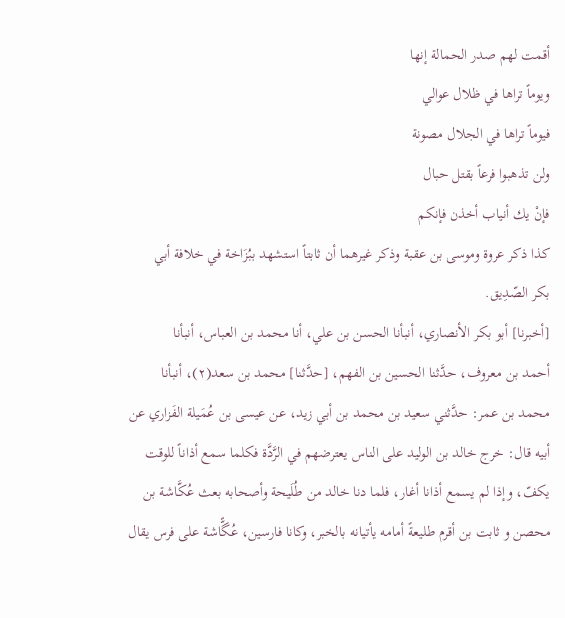أقمت لهم صدر الحمالة إنها
ويوماً تراها في ظلال عوالي
فيوماً تراها في الجلال مصونة
ولن تذهبوا فرعاً بقتل حبال
فإنْ يك أنياب أخذن فإنكم
كذا ذكر عروة وموسى بن عقبة وذكر غيرهما أن ثابتاً استشهد ببُزَاخة في خلافة أبي
بکر الصّدِیق.
[أخبرنا] أبو بكر الأنصاري، أنبأنا الحسن بن علي، أنا محمد بن العباس، أنبأنا
أحمد بن معروف، حدَّثنا الحسين بن الفهم، [حدَّثنا] محمد بن سعد(٢)، أنبأنا
محمد بن عمر: حدَّثني سعيد بن محمد بن أبي زيد، عن عيسى بن عُمَيلة الفَزاري عن
أبيه قال: خرج خالد بن الوليد على الناس يعترضهم في الرَّدَّة فكلما سمع أذاناً للوقت
يكفّ، وإذا لم يسمع أذانا أغار، فلما دنا خالد من طُلَيحة وأصحابه بعث عُكَّاشة بن
محصن و ثابت بن أقرم طليعةً أمامه یأتیانه بالخبر، وكانا فارسین، عُگًّاشة على فرس يقال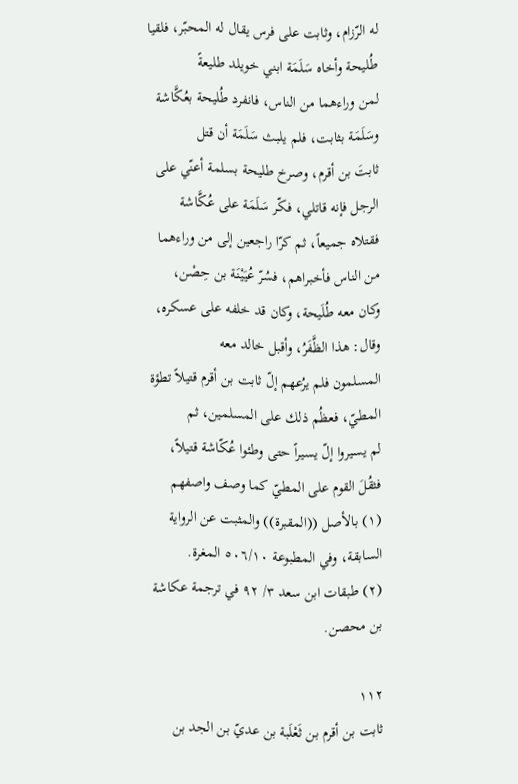له الرّزام، وثابت على فرس يقال له المحبّر، فلقيا طُليحة وأخاه سَلَمَة ابني خويلد طليعةً
لمن وراءهما من الناس، فانفرد طُليحة بعُكَّاشة وسَلَمَة بثابت، فلم يلبث سَلَمَة أن قتل
ثابتَ بن أقرم، وصرخ طليحة بسلمة أعنّي على الرجل فإنه قاتلي، فكّر سَلَمَة على عُكَّاشة
فقتلاه جميعاً، ثم كرّا راجعين إلى من وراءهما من الناس فأخبراهم، فسُرّ عُيَيْنَة بن حِصْن،
وكان معه طُلَيحة، وكان قد خلفه على عسكره، وقال: هذا الظَّفَرُ، وأقبل خالد معه
المسلمون فلم يرُعهم إلّ ثابت بن أقرم قتيلاً تطؤة المطيّ، فعظُم ذلك على المسلمين، ثم
لم يسيروا إلّ يسيراً حتى وطئوا عُكّاشة قتيلاً، فثقُلَ القوم على المطيّ كما وصف واصفهم
(١) بالأصل ((المقبرة)) والمثبت عن الرواية السابقة، وفي المطبوعة ٥٠٦/١٠ المغرة.
(٢) طبقات ابن سعد ٣/ ٩٢ في ترجمة عكاشة بن محصن.

١١٢
ثابت بن أقرم بن ثَعْلَبة بن عديّ بن الجد بن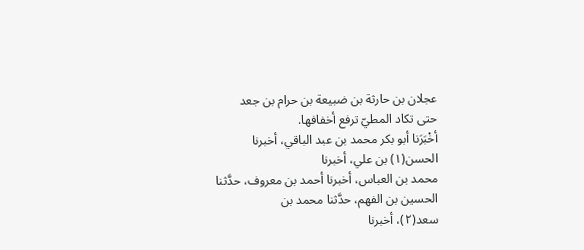عجلان بن حارثة بن ضبيعة بن حرام بن جعد
حتى تكاد المطيّ ترفع أخفافها.
أخْبَرَنا أبو بكر محمد بن عبد الباقي، أخبرنا الحسن(١) بن علي، أخبرنا
محمد بن العباس، أخبرنا أحمد بن معروف، حدَّثنا الحسين بن الفهم، حدَّثنا محمد بن
سعد(٢)، أخبرنا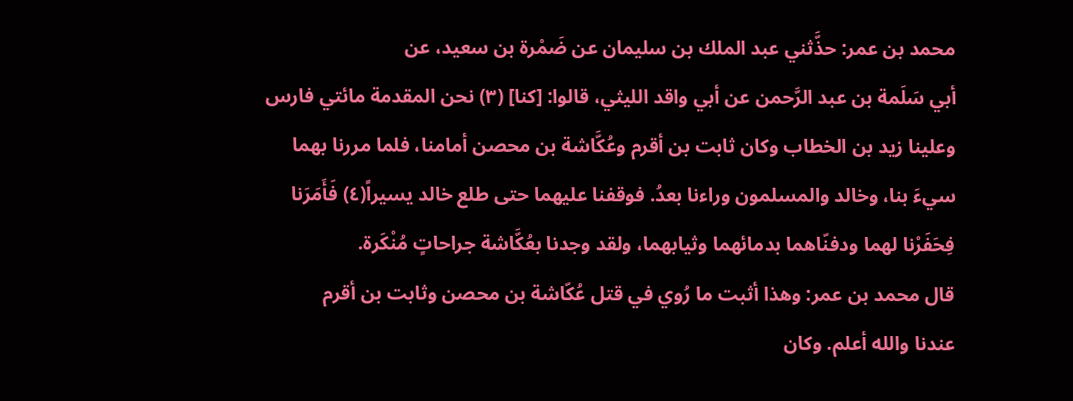محمد بن عمر: حذَّثني عبد الملك بن سليمان عن ضَمْرة بن سعيد، عن
أبي سَلَمة بن عبد الرَّحمن عن أبي واقد الليثي، قالوا: [كنا] (٣) نحن المقدمة مائتي فارس
وعلينا زيد بن الخطاب وكان ثابت بن أقرم وعُكَّاشة بن محصن أمامنا، فلما مررنا بهما
سيءَ بنا، وخالد والمسلمون وراءنا بعدُ. فوقفنا عليهما حتى طلع خالد يسيراً(٤) فَأَمَرَنا
فِحَفَرْنا لهما ودفنّاهما بدمائهما وثيابهما، ولقد وجدنا بعُكَّاشة جراحاتٍ مُنْكَرة.
قال محمد بن عمر: وهذا أثبت ما رُوي في قتل عُكّاشة بن محصن وثابت بن أقرم
عندنا والله أعلم. وكان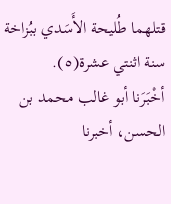قتلهما طُليحة الأَسَدي ببُزاخة سنة اثنتي عشرة(٥).
أخْبَرَنا أبو غالب محمد بن الحسن، أخبرنا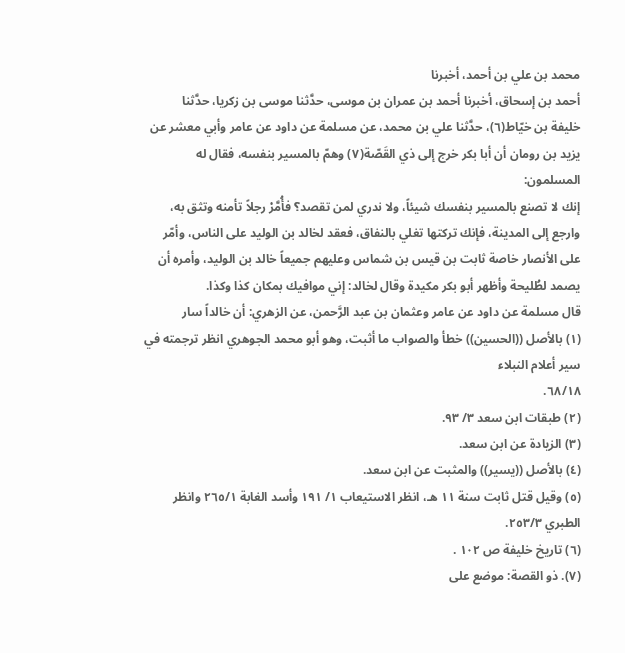محمد بن علي بن أحمد، أخبرنا
أحمد بن إسحاق، أخبرنا أحمد بن عمران بن موسى، حدَّثنا موسى بن زكريا، حدَّثنا
خليفة بن خيّاط(٦)، حدَّثنا علي بن محمد، عن مسلمة عن داود عن عامر وأبي معشر عن
يزيد بن رومان أن أبا بكر خرج إلى ذي القَصّة(٧) وهمّ بالمسير بنفسه، فقال له المسلمون:
إنك لا تصنع بالمسیر بنفسك شيئاً، ولا ندري لمن تقصد؟ فأُمَّرْ رجلاً تأمنه وتثق به،
وارجع إلى المدينة، فإنك تركتها تغلي بالنفاق، فعقد لخالد بن الوليد على الناس، وأمّر
على الأنصار خاصة ثابت بن قيس بن شماس وعليهم جميعاً خالد بن الوليد، وأمره أن
يصمد لطُليحة وأظهر أبو بكر مكيدة وقال لخالد: إني موافيك بمكان كذا وكذا.
قال مسلمة عن داود عن عامر وعثمان بن عبد الرَّحمن، عن الزهري: أن خالداً سار
(١) بالأصل ((الحسين)) خطأ والصواب ما أثبت، وهو أبو محمد الجوهري انظر ترجمته في سير أعلام النبلاء
٦٨/١٨.
(٢) طبقات ابن سعد ٣/ ٩٣.
(٣) الزيادة عن ابن سعد.
(٤) بالأصل ((يسير)) والمثبت عن ابن سعد.
(٥) وقيل قتل ثابت سنة ١١ هـ، انظر الاستيعاب ١/ ١٩١ وأسد الغابة ٢٦٥/١ وانظر الطبري ٢٥٣/٣.
(٦) تاريخ خليفة ص ١٠٢ .
(٧). ذو القصة: موضع على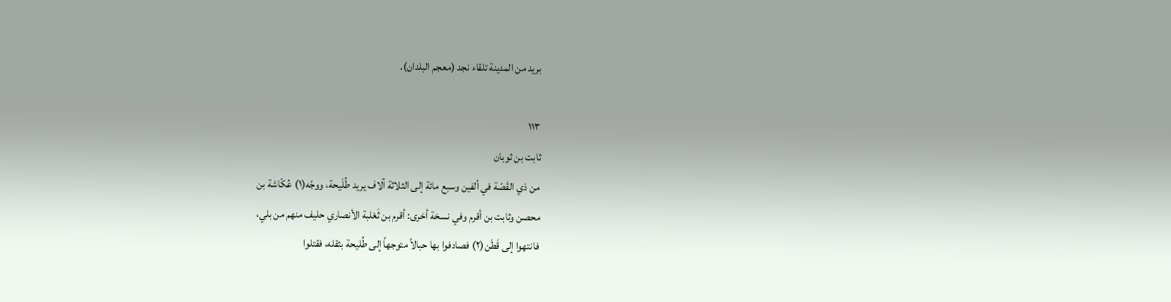بريد من المدينة تلقاء نجد (معجم البلدان).

١١٣
ثابت بن ثوبان
من ذي القَصّة في ألفين وسبع مائة إلى الثلاثة آلاف يريد طُلَيحة، ووجّه(١) عُكّاشة بن
محصن وثابت بن أقرم وفي نسخة أخرى: أقرم بن ثَعْلبة الأنصاري حليف منهم من بلي،
فانتهوا إلى قَطَن(٢) فصادفوا بها حبالاً متوجهاً إلى طُليحة بثقله، فقتلوا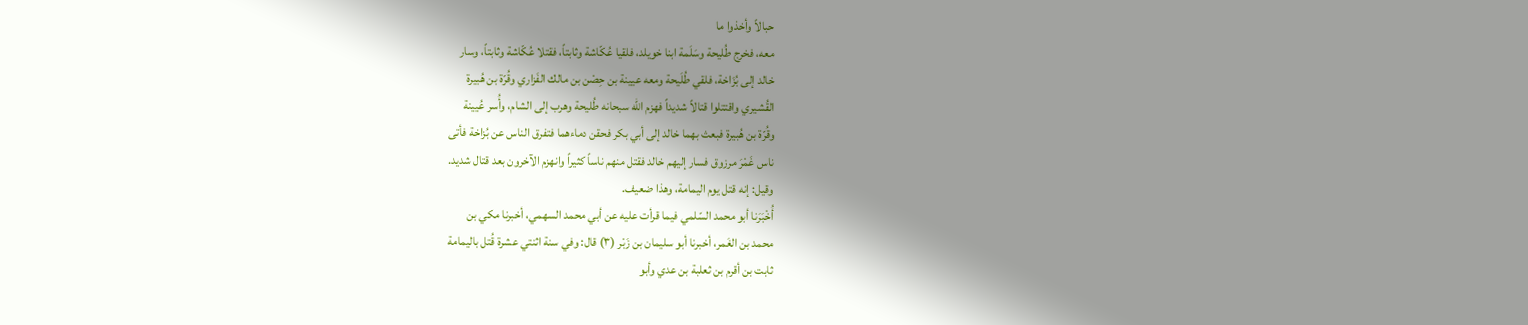حبالاً وأخذوا ما
معه، فخرج طُليحة وسَلَمة ابنا خويلد، فلقيا عُكّاشة وثابتاً، فقتلا عُكّاشة وثابتاً، وسار
خالد إلى بُزَاخة، فلقي طُلَيحة ومعه عيينة بن حِصْن بن مالك الفَزاري وقُرّة بن هُبيرة
القُشيري واقتتلوا قتالاً شديداً فهزم الله سبحانه طُليحة وهرب إلى الشام، وأُسر عُيينة
وقُرّة بن هُبيرة فبعث بهما خالد إلى أبي بكر فحقن دماءهما فتفرق الناس عن بُزاخة فأتى
ناس غَمْرَ مرزوق فسار إلیھم خالد فقتل منهم ناساً کثیراً وانهزم الآخرون بعد قتال شدید.
وقيل: إنه قتل يوم اليمامة، وهذا ضعيف.
أُخْبَرَنا أبو محمد السّلمي فيما قرأت عليه عن أبي محمد السهمي، أخبرنا مكي بن
محمد بن الغَمر، أخبرنا أبو سليمان بن زَبْر (٣) قال: وفي سنة اثنتي عشرة قُتل باليمامة
ثابت بن أقرم بن ثعلبة بن عدي وأبو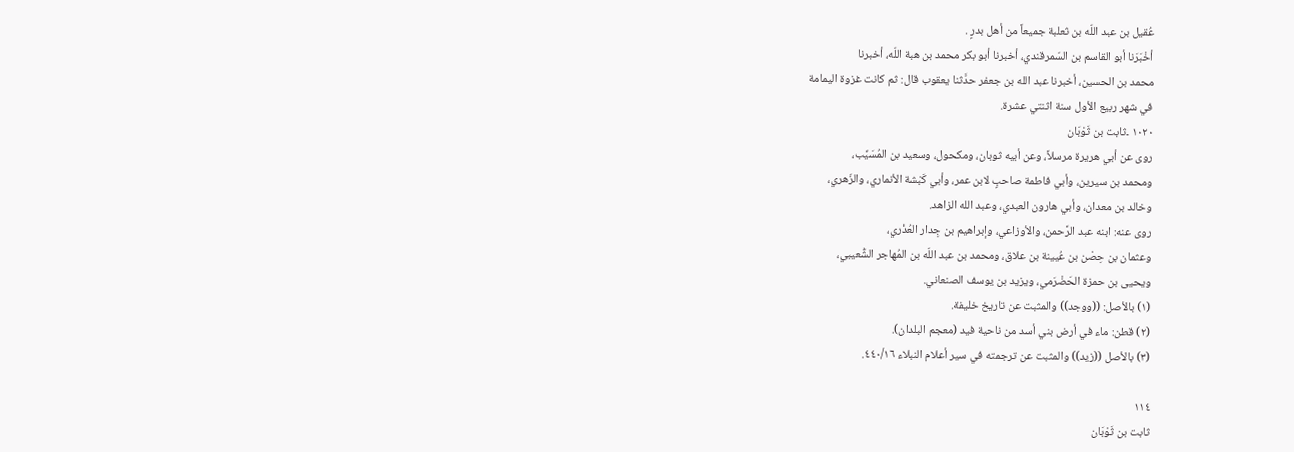عُقيل بن عبد اللّه بن ثعلبة جميعاً من أهل بدرٍ .
أخْبَرَنا أبو القاسم بن السّمرقندي، أخبرنا أبو بكر محمد بن هبة اللّه، أخبرنا
محمد بن الحسين، أخبرنا عبد الله بن جعفر حدَّثنا يعقوب قال: ثم كانت غزوة اليمامة
في شهر ربيع الأول سنة اثنتي عشرة.
١٠٢٠ ۔ثابت بن ثَوْبَان
روى عن أبي هريرة مرسلاً، وعن أبيه ثوبان، ومكحول، وسعيد بن المُسَيِّب،
ومحمد بن سيرين، وأبي فاطمة صاحبٍ لابن عمر، وأبي كَبْشة الأنماري، والزّهري،
وخالد بن معدان، وأبي هارون العبدي، وعبد الله الزاهد.
روى عنه: ابنه عبد الرَّحمن، والأوزاعي، وإبراهيم بن جِدار العُذْري،
وعثمان بن حِصْن بن عُيينة بن علاق، ومحمد بن عبد اللّه بن المُهاجر الشُّعيبي،
ويحيى بن حمزة الحَضْرَمي، ويزيد بن يوسف الصنعاني.
(١) بالأصل: ((ووجد)) والمثبت عن تاريخ خليفة.
(٢) قطن: ماء في أرض بني أسد من ناحية فيد (معجم البلدان).
(٣) بالأصل ((زيد)) والمثبت عن ترجمته في سير أعلام النبلاء ٤٤٠/١٦.

١١٤
ثابت بن ثَوْبَان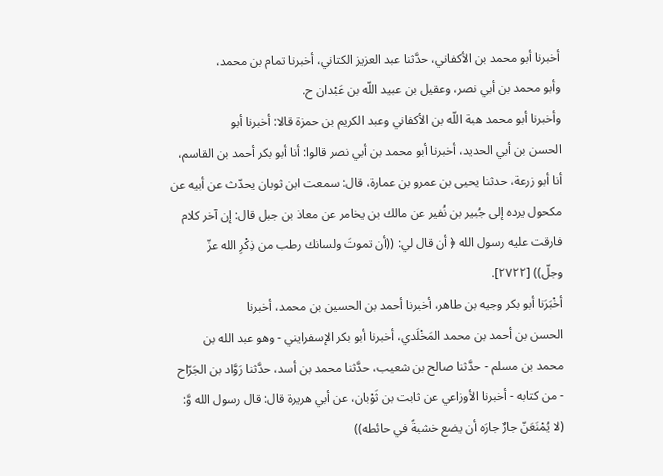أخبرنا أبو محمد بن الأكفاني، حدَّثنا عبد العزيز الكتاني، أخبرنا تمام بن محمد،
وأبو محمد بن أبي نصر، وعقيل بن عبيد اللّه بن عَبْدان ح.
وأخبرنا أبو محمد هبة اللّه بن الأكفاني وعبد الكريم بن حمزة قالا: أخبرنا أبو
الحسن بن أبي الحديد، أخبرنا أبو محمد بن أبي نصر قالوا: أنا أبو بكر أحمد بن القاسم،
أنا أبو زرعة، حدثنا یحیی بن عمرو بن عمارة، قال: سمعت ابن ثوبان یحدّث عن أبيه عن
مكحول يرده إلى جُبير بن نُفير عن مالك بن يخامر عن معاذ بن جبل قال: إن آخر كلام
فارقت عليه رسول الله ﴿ أن قال لي: ((أن تموتَ ولسانك رطب من ذِكْرِ الله عزّ
وجلّ)) [٢٧٢٢].
أخْبَرَنا أبو بكر وجيه بن طاهر، أخبرنا أحمد بن الحسين بن محمد، أخبرنا
الحسن بن أحمد بن محمد المَخْلَدي، أخبرنا أبو بكر الإسفرايني - وهو عبد الله بن
محمد بن مسلم - حدَّثنا صالح بن شعيب، حدَّثنا محمد بن أسد، حدَّثنا رَوَّاد بن الجَرّاح
- من كتابه - أخبرنا الأوزاعي عن ثابت بن ثَوْبان، عن أبي هريرة قال: قال رسول الله وَّ:
(لا يُمْنَعَنّ جارٌ جارَه أن يضع خشبةً في حائطه))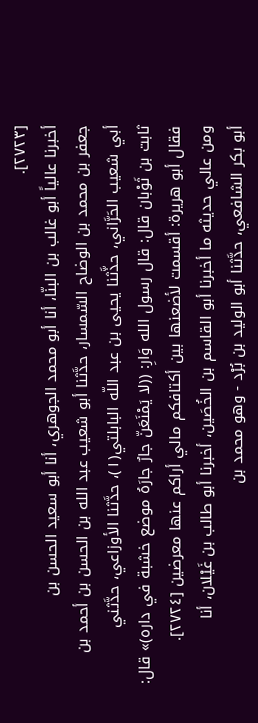[٢٧٢٣].
أخبرنا عالياً أبو غالب بن البنّا، أنا أبو محمد الجوهري، أنا أبو سعيد الحسن بن
جعفر بن محمد بن الوضاح السّمسار، حدَّثنا أبو شعيب عبد الله بن الحسن بن أحمد بن
أبي شعيب الحَرَّاني، حذَّثنا يحيى بن عبد اللّه البابلتي(١)، حدَّثنا الأوزاعي، حدَّثني
ثابت بن ثَوْبان قال: قال رسول الله وَارِ: ((لا يَمْنَعَنّ جارٌ جارَهُ موضع خشبة في داره)» قال:
فقال أبو هريرة: أقسمت لأضعنها بين أكتافكم مالي أراكم عنها معرضين [٢٧٢٤].
ومن عالي حديثه ما أخبرنا أبو القاسم بن الخُصَين، أخبرنا أبو طالب بن غَيْلان، أنا
أبو بكر الشافعي، حدَّثنا أبو الوليد بن بُرْد - وهو محمد بن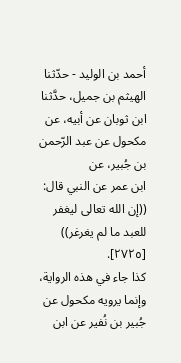أحمد بن الوليد - حدّثنا
الهيثم بن جميل، حدَّثنا ابن ثوبان عن أبيه، عن مكحول عن عبد الرّحمن بن جُبير، عن
ابن عمر عن النبي قال: ((إن الله تعالى ليغفر للعبد ما لم يغرغر)) [٢٧٢٥].
كذا جاء في هذه الرواية، وإنما يرويه مكحول عن جُبير بن نُفير عن ابن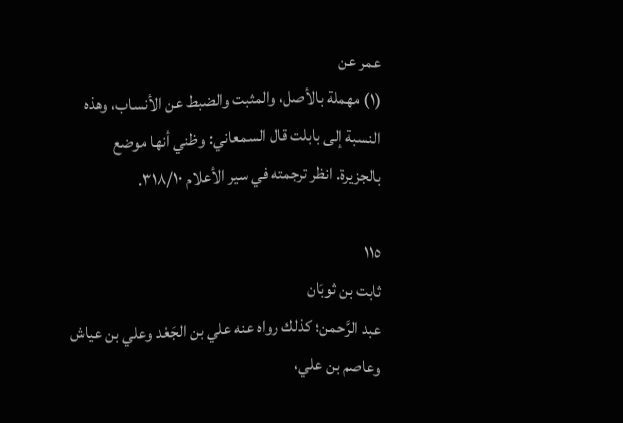عمر عن
(١) مهملة بالأصل، والمثبت والضبط عن الأنساب، وهذه النسبة إلى بابلت قال السمعاني: وظني أنها موضع
بالجزيرة. انظر ترجمته في سير الأعلام ٣١٨/١٠.

١١٥
ثابت بن ثوبَان
عبد الرَّحمن؛ كذلك رواه عنه علي بن الجَعْد وعلي بن عياش وعاصم بن علي،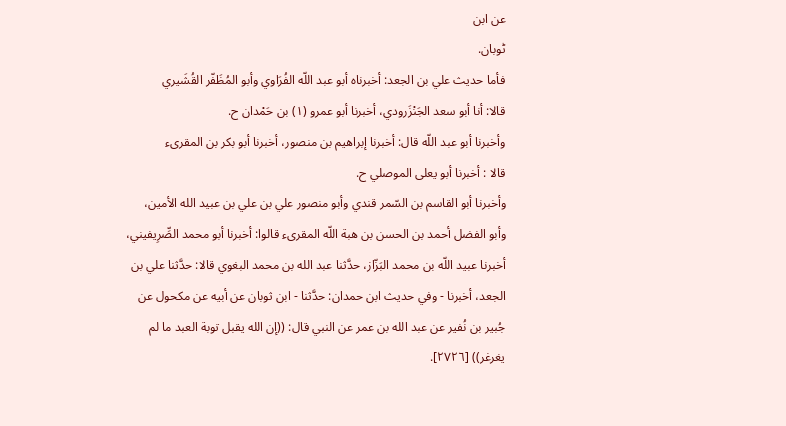عن ابن
ٹوبان.
فأما حديث علي بن الجعد: أخبرناه أبو عبد اللّه الفُرَاوي وأبو المُظَفّر القُشَيري
قالا: أنا أبو سعد الجَنْزَرودي، أخبرنا أبو عمرو (١) بن حَمْدان ح.
وأخبرنا أبو عبد اللّه قال: أخبرنا إبراهيم بن منصور، أخبرنا أبو بكر بن المقرىء
قالا : أخبرنا أبو يعلى الموصلي ح.
وأخبرنا أبو القاسم بن السّمر قندي وأبو منصور علي بن علي بن عبيد الله الأمين،
وأبو الفضل أحمد بن الحسن بن هبة اللّه المقرىء قالوا: أخبرنا أبو محمد الصِّرِيفيني،
أخبرنا عبيد اللّه بن محمد البَزّاز، حدَّثنا عبد الله بن محمد البغوي قالا: حدَّثنا علي بن
الجعد، أخبرنا - وفي حديث ابن حمدان: حدَّثنا - ابن ثوبان عن أبيه عن مكحول عن
جُبير بن نُفير عن عبد الله بن عمر عن النبي قال: ((إن الله يقبل توبة العبد ما لم
يغرغر)) [٢٧٢٦].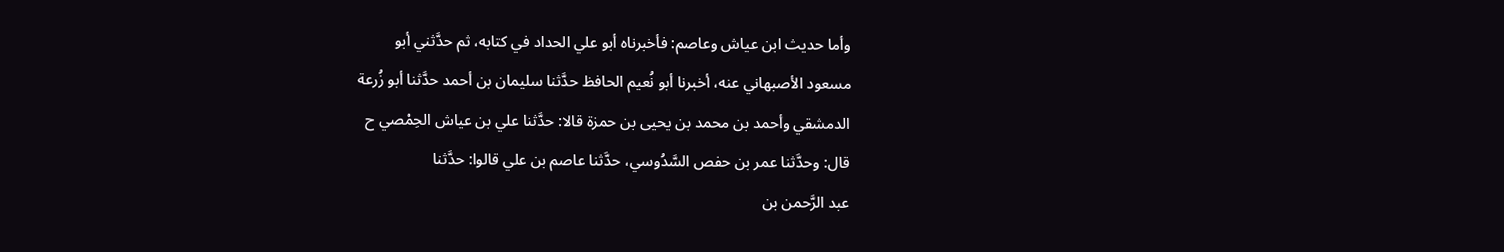وأما حديث ابن عياش وعاصم: فأخبرناه أبو علي الحداد في كتابه، ثم حدَّثني أبو
مسعود الأصبهاني عنه، أخبرنا أبو نُعيم الحافظ حدَّثنا سليمان بن أحمد حدَّثنا أبو زُرعة
الدمشقي وأحمد بن محمد بن يحيى بن حمزة قالا: حدَّثنا علي بن عياش الحِمْصي ح
قال: وحدَّثنا عمر بن حفص السَّدُوسي، حدَّثنا عاصم بن علي قالوا: حدَّثنا
عبد الرَّحمن بن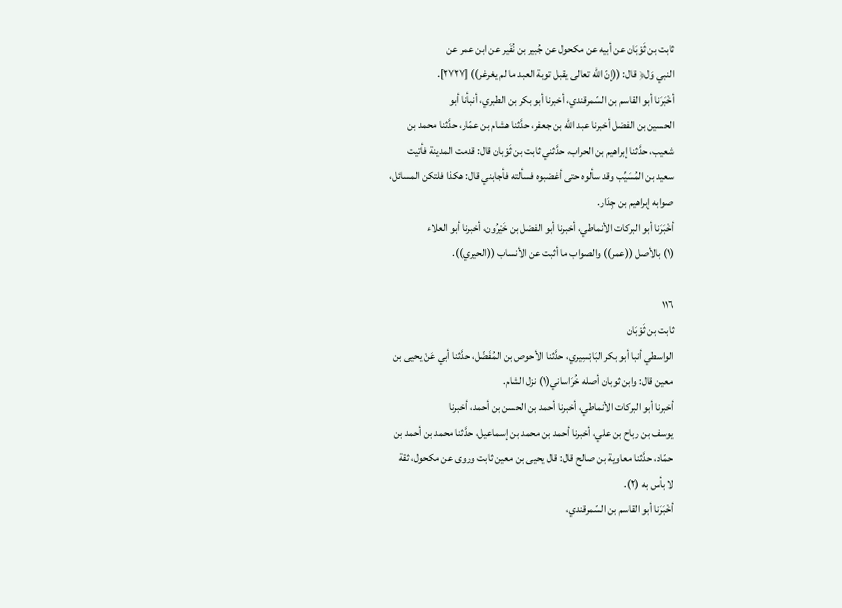ثابت بن ثَوْبَان عن أبيه عن مكحول عن جُبير بن نُفَير عن ابن عمر عن
النبي وَل﴿ قال: ((إنّ الله تعالى يقبل توبة العبد ما لم يغرغر)) [٢٧٢٧].
أخْبَرَنا أبو القاسم بن السّمرقندي، أخبرنا أبو بكر بن الطبري، أنبأنا أبو
الحسين بن الفضل أخبرنا عبد الله بن جعفر، حدَّثنا هشام بن عمّار، حدَّثنا محمد بن
شعيب، حدَّثنا إبراهيم بن الحراب، حدَّثني ثابت بن ثَوْبان قال: قدمت المدينة فأتيت
سعيد بن المُسَيِّب وقد سألوه حتى أغضبوه فسألته فأجابني قال: هكذا فلتكن المسائل،
صوابه إبراهيم بن جِدَار.
أخْبَرَنا أبو البركات الأنماطي، أخبرنا أبو الفضل بن خَيْرُون، أخبرنا أبو العلاء
(١) بالأصل ((عمر)) والصواب ما أثبت عن الأنساب ((الحيري)).

١١٦
ثابت بن ثَوْبَان
الواسطي أنبا أبو بكر البَابْسِيري، حدَّثنا الأحوص بن المُفَضّل، حدَّثنا أبي عَنْ يحيى بن
معين قال: وابن ثوبان أصله خُرَاساني(١) نزل الشام.
أخبرنا أبو البركات الأنماطي، أخبرنا أحمد بن الحسن بن أحمد، أخبرنا
يوسف بن رباح بن علي، أخبرنا أحمد بن محمد بن إسماعيل، حدَّثنا محمد بن أحمد بن
حمّاد، حدَّثنا معاوية بن صالح قال: قال يحيى بن معين ثابت وروى عن مكحول، ثقة
لا بأس به (٢).
أخْبَرَنا أبو القاسم بن السّمرقندي،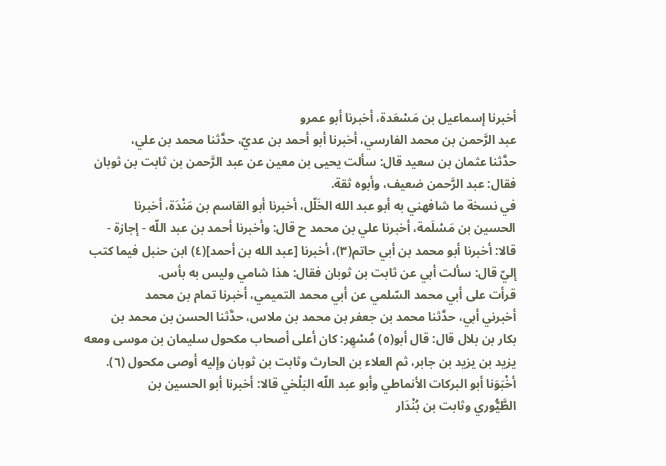أخبرنا إسماعيل بن مَسْعَدة، أخبرنا أبو عمرو
عبد الرَّحمن بن محمد الفارسي، أخبرنا أبو أحمد بن عديّ، حدَّثنا محمد بن علي،
حدَّثنا عثمان بن سعيد قال: سألت يحيى بن معين عن عبد الرَّحمن بن ثابت بن ثوبان
فقال: عبد الرَّحمن ضعيف، وأبوه ثقة.
في نسخة ما شافهني به أبو عبد الله الخَلّل، أخبرنا أبو القاسم بن مَنْدَة، أخبرنا
الحسين بن مَسْلَمة، أخبرنا علي بن محمد ح قال: وأخبرنا أحمد بن عبد اللّه - إجازة -
قالا: أخبرنا أبو محمد بن أبي حاتم(٣)، أخبرنا [عبد الله بن أحمد](٤) ابن حنبل فيما كتب
إليّ قال: سألت أبي عن ثابت بن ثوبان فقال: هذا شامي وليس به بأس.
قرأت على أبي محمد السّلمي عن أبي محمد التميمي، أخبرنا تمام بن محمد
أخبرني أبي، حدَّثنا محمد بن جعفر بن محمد بن ملاس، حدَّثنا الحسن بن محمد بن
بكار بن بلال قال: قال أبو(٥) مُسْهِر: كان أعلى أصحاب مکحول سليمان بن موسى ومعه
يزيد بن يزيد بن جابر، ثم العلاء بن الحارث وثابت بن ثوبان وإليه أوصى مكحول (٦).
أخْبَوَنا أبو البركات الأنماطي وأبو عبد اللّه البَلْخي قالا: أخبرنا أبو الحسين بن
الطَّيُّوري وثابت بن بُنْدَار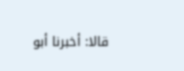قالا: أخبرنا أبو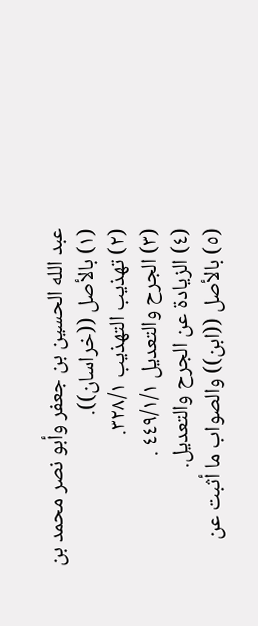عبد الله الحسين بن جعفر وأبو نصر محمد بن
(١) بالأصل ((خراسان)).
(٢) تهذيب التهذيب ٣٢٨/١.
(٣) الجرح والتعديل ٤٤٩/١/١ .
(٤) الزيادة عن الجرح والتعديل.
(٥) بالأصل ((ابن)) والصواب ما أثبت عن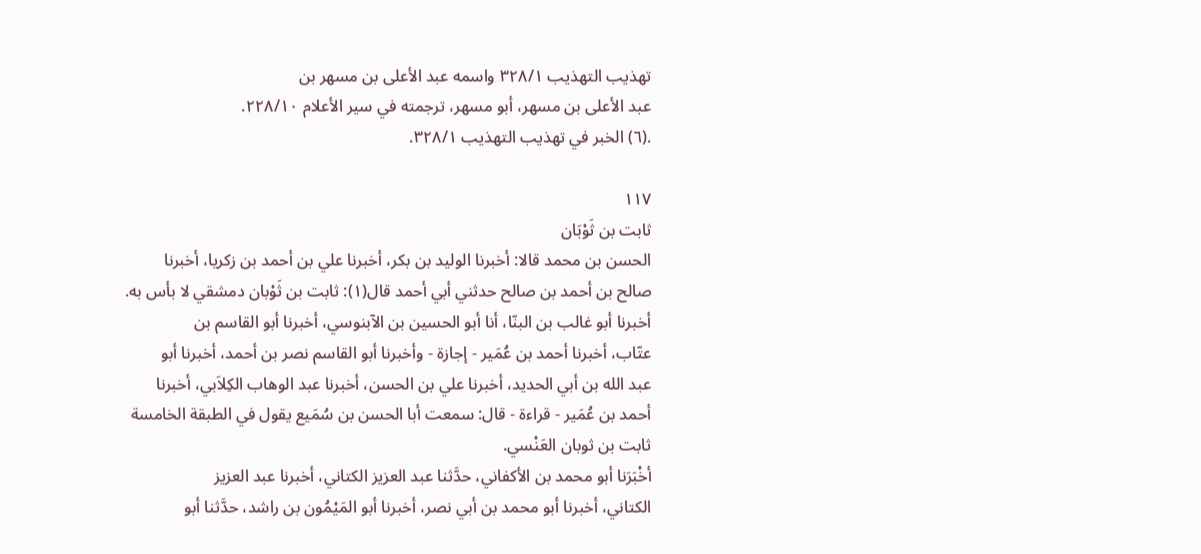تهذيب التهذيب ٣٢٨/١ واسمه عبد الأعلى بن مسهر بن
عبد الأعلى بن مسهر، أبو مسهر، ترجمته في سير الأعلام ٢٢٨/١٠.
.(٦) الخبر في تهذيب التهذيب ٣٢٨/١.

١١٧
ثابت بن ثَوْبَان
الحسن بن محمد قالا: أخبرنا الوليد بن بكر، أخبرنا علي بن أحمد بن زكريا، أخبرنا
صالح بن أحمد بن صالح حدثني أبي أحمد قال(١): ثابت بن ثَوْبان دمشقي لا بأس به.
أخبرنا أبو غالب بن البنّا، أنا أبو الحسين بن الآبنوسي، أخبرنا أبو القاسم بن
عتّاب، أخبرنا أحمد بن عُمَير - إجازة - وأخبرنا أبو القاسم نصر بن أحمد، أخبرنا أبو
عبد الله بن أبي الحديد، أخبرنا علي بن الحسن، أخبرنا عبد الوهاب الكِلاَبي، أخبرنا
أحمد بن عُمَير - قراءة - قال: سمعت أبا الحسن بن سُمَيع يقول في الطبقة الخامسة
ثابت بن ثوبان العَنْسي.
أخْبَرَنا أبو محمد بن الأكفاني، حدَّثنا عبد العزيز الكتاني، أخبرنا عبد العزيز
الكتاني، أخبرنا أبو محمد بن أبي نصر، أخبرنا أبو المَيْمُون بن راشد، حدَّثنا أبو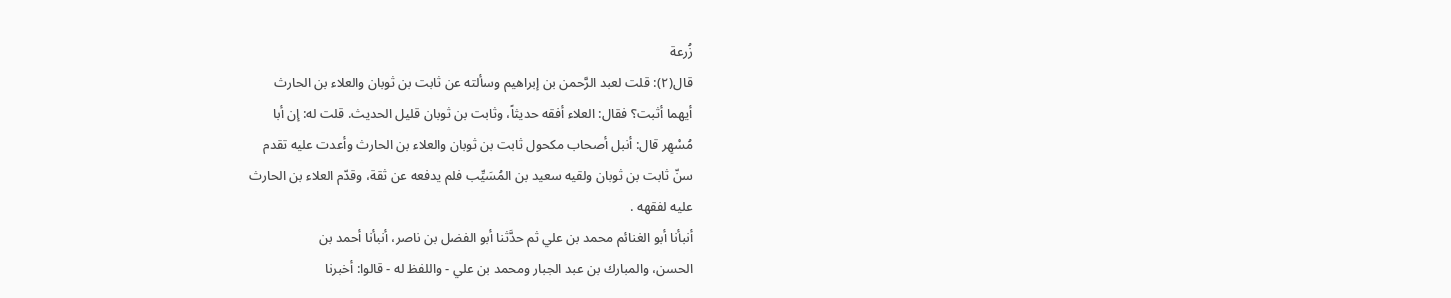زُرعة
قال(٢): قلت لعبد الرَّحمن بن إبراهيم وسألته عن ثابت بن ثوبان والعلاء بن الحارث
أيهما أثبت؟ فقال: العلاء أفقه حديثاً، وثابت بن ثوبان قليل الحديث. قلت له: إن أبا
مُسْهِر قال: أنبل أصحاب مكحول ثابت بن ثوبان والعلاء بن الحارث وأعدت عليه تقدم
سنّ ثابت بن ثوبان ولقيه سعيد بن المُسَيِّب فلم يدفعه عن ثقة، وقدّم العلاء بن الحارث
علیه لفقهه .
أنبأنا أبو الغنائم محمد بن علي ثم حدَّثنا أبو الفضل بن ناصر، أنبأنا أحمد بن
الحسن، والمبارك بن عبد الجبار ومحمد بن علي - واللفظ له - قالوا: أخبرنا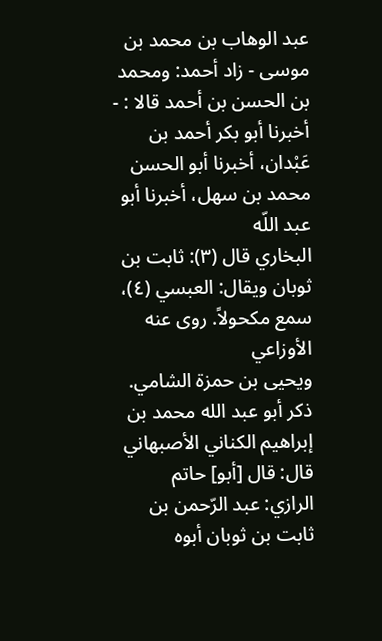عبد الوهاب بن محمد بن موسى - زاد أحمد: ومحمد بن الحسن بن أحمد قالا : -
أخبرنا أبو بكر أحمد بن عَبْدان، أخبرنا أبو الحسن محمد بن سهل، أخبرنا أبو عبد اللّه
البخاري قال (٣): ثابت بن ثوبان ويقال: العبسي (٤)، سمع مكحولاً. روى عنه الأوزاعي
ويحيى بن حمزة الشامي.
ذكر أبو عبد الله محمد بن إبراهيم الكناني الأصبهاني قال: قال [أبو] حاتم
الرازي: عبد الرّحمن بن ثابت بن ثوبان أبوه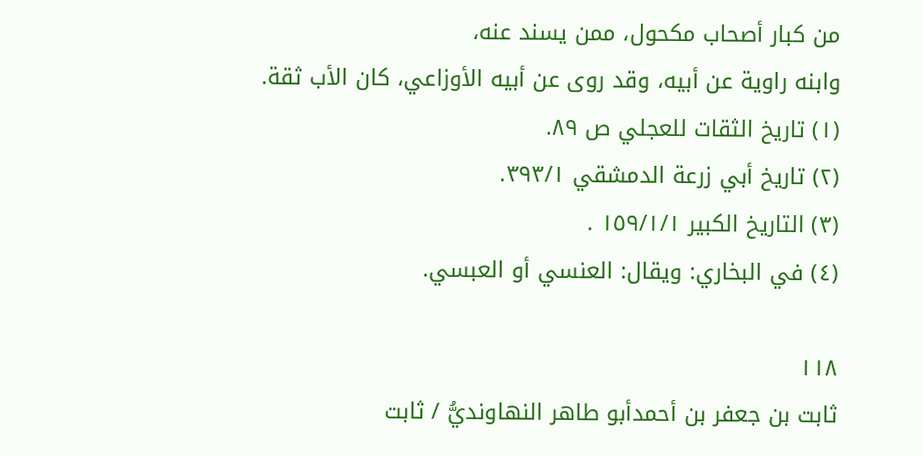من کبار أصحاب مکحول، ممن یسند عنه،
وابنه راوية عن أبيه، وقد روى عن أبيه الأوزاعي، كان الأب ثقة.
(١) تاريخ الثقات للعجلي ص ٨٩.
(٢) تاريخ أبي زرعة الدمشقي ٣٩٣/١.
(٣) التاريخ الكبير ١٥٩/١/١ .
(٤) في البخاري: ويقال: العنسي أو العبسي.

١١٨
ثابت بن جعفر بن أحمدأبو طاهر النهاونديُّ / ثابت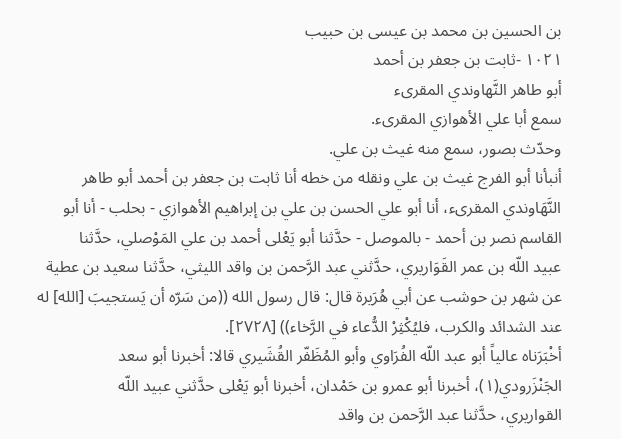بن الحسین بن محمد بن عیسی بن حبيب
١٠٢١ -ثابت بن جعفر بن أحمد
أبو طاهر النَّهاوندي المقرىء
سمع أبا علي الأهوازي المقرىء.
وحدّث بصور، سمع منه غيث بن علي.
أنبأنا أبو الفرج غيث بن علي ونقله من خطه أنا ثابت بن جعفر بن أحمد أبو طاهر
النَّهَاوندي المقرىء، أنا أبو علي الحسن بن علي بن إبراهيم الأهوازي - بحلب - أنا أبو
القاسم نصر بن أحمد - بالموصل - حدَّثنا أبو يَعْلى أحمد بن علي المَوْصلي، حدَّثنا
عبيد اللّه بن عمر القَوَاريري، حدَّثني عبد الرَّحمن بن واقد الليثي، حدَّثنا سعيد بن عطية
عن شهر بن حوشب عن أبي هُرَيرة قال: قال رسول الله ((من سَرّه أن يَستجيبَ [الله] له
عند الشدائد والكرب، فليُكْثِرْ الدُّعاء في الرَّخاء)) [٢٧٢٨].
أخْبَرَناه عالياً أبو عبد اللّه الفُرَاوي وأبو المُظَفّر القُشَيري قالا: أخبرنا أبو سعد
الجَنْزَرودي(١)، أخبرنا أبو عمرو بن حَمْدان، أخبرنا أبو يَعْلى حدَّثني عبيد اللّه
القواريري، حدَّثنا عبد الرَّحمن بن واقد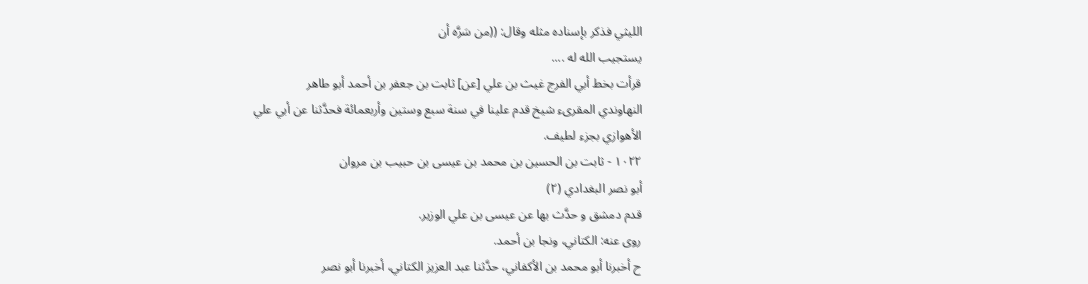الليثي فذكر بإسناده مثله وقال: ((من سَرَّه أن
يستجيب الله له ....
قرأت بخط أبي الفرج غيث بن علي [عن] ثابت بن جعفر بن أحمد أبو طاهر
النهاوندي المقرىء شيخ قدم علينا في سنة سبع وستين وأربعمائة فحدَّثنا عن أبي علي
الأهوازي بجزء لطيف.
١٠٢٢ - ثابت بن الحسين بن محمد بن عيسى بن حبيب بن مروان
أبو نصر البغدادي (٢)
قدم دمشق و حدَّث بها عن عيسى بن علي الوزير.
روى عنه: الکتاني، ونجا بن أحمد.
ح أخبرنا أبو محمد بن الأكفاني، حدَّثنا عبد العزيز الكتاني، أخبرنا أبو نصر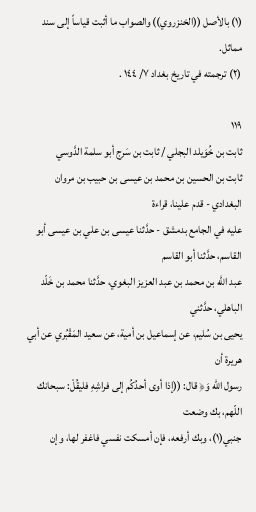(١) بالأصل ((الخنزروي)) والصواب ما أثبت قياساً إلى سند مماثل.
(٢) ترجمته في تاريخ بغداد ٧/ ١٤٤ .

١١٩
ثابت بن خُوَيلد البجلي / ثابت بن سَرج أبو سلمة الدَّوسي
ثابت بن الحسين بن محمد بن عيسى بن حبيب بن مروان البغدادي - قدم علينا، قراءة
عليه في الجامع بدمشق - حدَّثنا عيسى بن علي بن عيسى أبو القاسم، حدَّثنا أبو القاسم
عبد الله بن محمد بن عبد العزيز البغوي، حدَّثنا محمد بن خَلّد الباهلي، حدَّثني
يحيى بن سُليم، عن إسماعيل بن أمية، عن سعيد المَقْبُري عن أبي هريرة أن
رسول الله وَ﴿ قال: ((إذا أوى أحدُكُم إلى فراشِهِ فليقُلْ: سبحانك اللّهم، بك وضعت
جنبي(١)، وبك أرفعه، فإن أمسكت نفسي فاغفر لها، وإن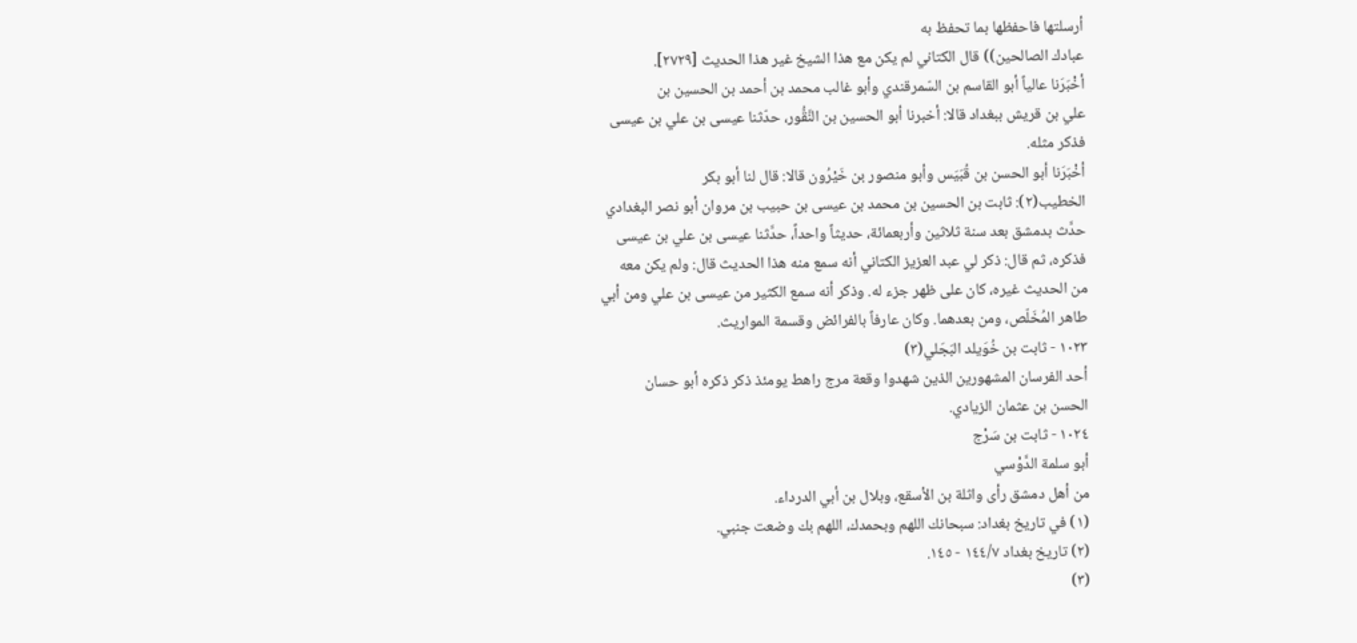أرسلتها فاحفظها بما تحفظ به
عبادك الصالحين)) قال الكتاني لم يكن مع هذا الشيخ غير هذا الحديث [٢٧٢٩].
أخْبَرَنا عالياً أبو القاسم بن السّمرقندي وأبو غالب محمد بن أحمد بن الحسين بن
علي بن قريش ببغداد قالا: أخبرنا أبو الحسين بن النَّقُّور، حدّثنا عيسى بن علي بن عيسى
فذكر مثله.
أخْبَرَنا أبو الحسن بن قُبَيَس وأبو منصور بن خَيْرُون قالا: قال لنا أبو بكر
الخطيب(٢): ثابت بن الحسين بن محمد بن عيسى بن حبيب بن مروان أبو نصر البغدادي
حدَّث بدمشق بعد سنة ثلاثين وأربعمائة، حديثاً واحداً، حدَّثنا عيسى بن علي بن عيسى
فذكره، ثم قال: ذكر لي عبد العزيز الكتاني أنه سمع منه هذا الحديث قال: ولم يكن معه
من الحديث غيره، كان على ظهر جزء له. وذكر أنه سمع الكثير من عيسى بن علي ومن أبي
طاهر المُخَلّص، ومن بعدهما. وكان عارفاً بالفرائض وقسمة المواريث.
١٠٢٣ - ثابت بن خُوَيلد البَجَلي(٣)
أحد الفرسان المشهورين الذين شهدوا وقعة مرج راهط يومئذ ذکر ذكره أبو حسان
الحسن بن عثمان الزيادي.
١٠٢٤ - ثابت بن سَرْج
أبو سلمة الدَّوْسي
من أهل دمشق رأى واثلة بن الأسقع، وبلال بن أبي الدرداء.
(١) في تاريخ بغداد: سبحانك اللهم وبحمدك، اللهم بك وضعت جنبي.
(٢) تاريخ بغداد ١٤٤/٧ - ١٤٥.
(٣)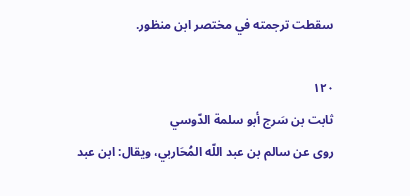سقطت ترجمته في مختصر ابن منظور.

١٢٠
ثابت بن سَرج أبو سلمة الدّوسي
روى عن سالم بن عبد اللّه المُحَاربي، ويقال: ابن عبد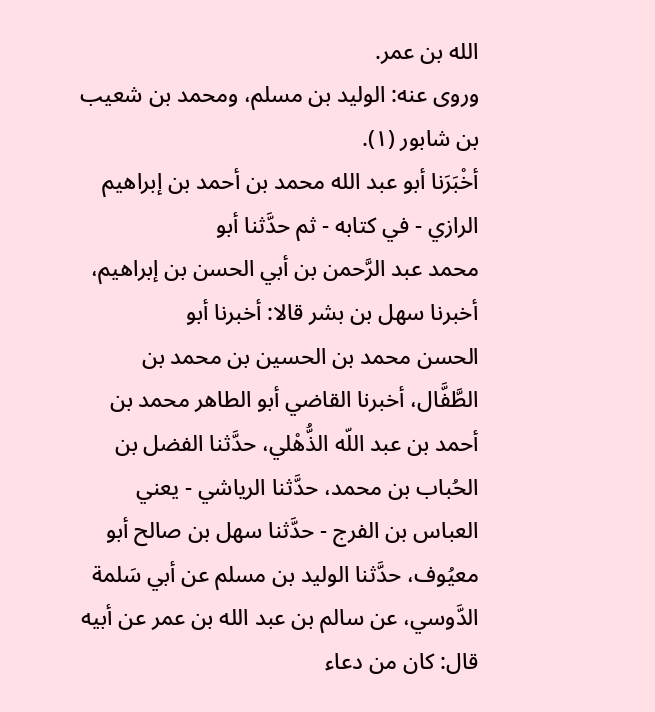الله بن عمر.
وروى عنه: الوليد بن مسلم، ومحمد بن شعيب بن شابور (١).
أخْبَرَنا أبو عبد الله محمد بن أحمد بن إبراهيم الرازي - في كتابه - ثم حدَّثنا أبو
محمد عبد الرَّحمن بن أبي الحسن بن إبراهيم، أخبرنا سهل بن بشر قالا: أخبرنا أبو
الحسن محمد بن الحسين بن محمد بن الطَّفَّال، أخبرنا القاضي أبو الطاهر محمد بن
أحمد بن عبد اللّه الذُّهْلي، حدَّثنا الفضل بن الحُباب بن محمد، حدَّثنا الرياشي - يعني
العباس بن الفرج - حدَّثنا سهل بن صالح أبو معيُوف، حدَّثنا الوليد بن مسلم عن أبي سَلمة
الدَّوسي، عن سالم بن عبد الله بن عمر عن أبيه قال: كان من دعاء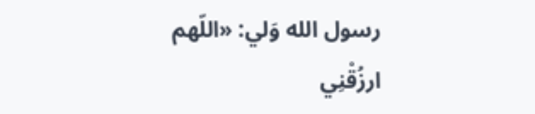رسول الله وَلي: «اللّهم
ارزُقْنِي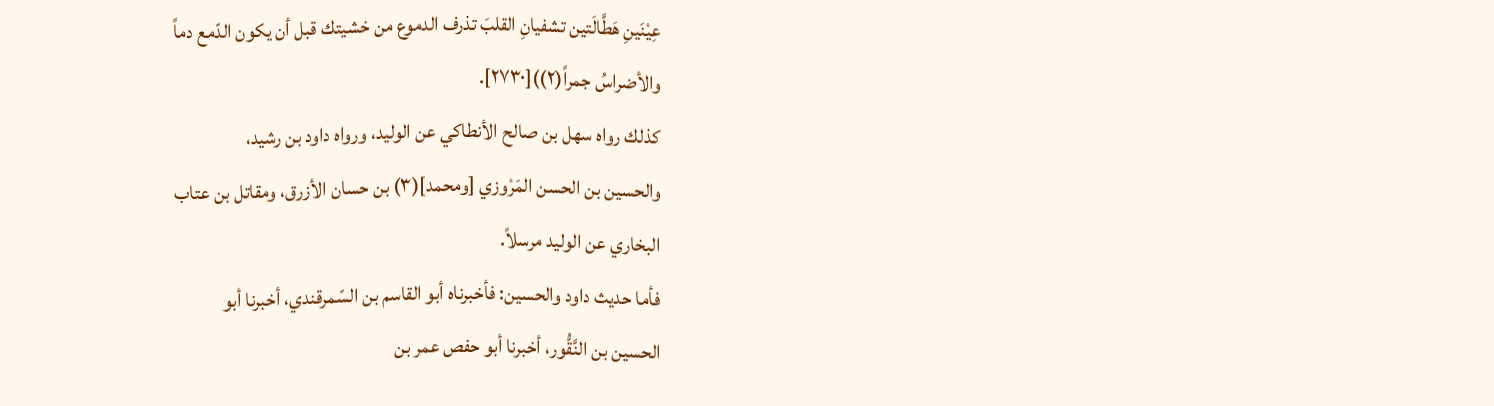عِيْنَينِ هَطَّالَتين تشفيانِ القلبَ تذرف الدموع من خشيتك قبل أن يكون الدّمع دماً
والأضراسُ جمراً(٢))[٢٧٣٠].
كذلك رواه سهل بن صالح الأنطاكي عن الوليد، ورواه داود بن رشید،
والحسين بن الحسن المَرْوزي [ومحمد](٣) بن حسان الأزرق، ومقاتل بن عتاب
البخاري عن الوليد مرسلاً.
فأما حديث داود والحسين: فأخبرناه أبو القاسم بن السّمرقندي، أخبرنا أبو
الحسين بن النَّقُّور، أخبرنا أبو حفص عمر بن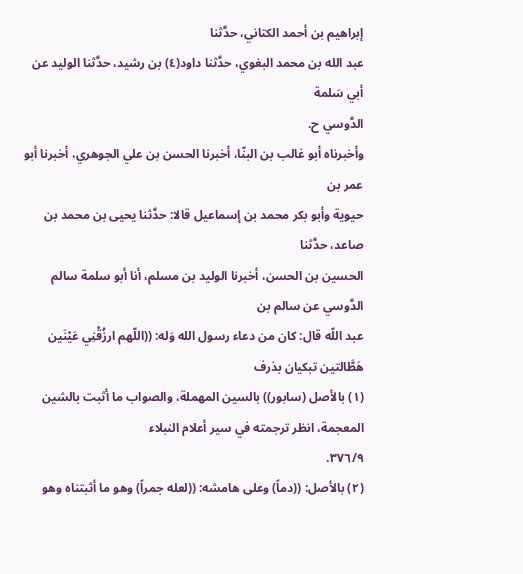إبراهيم بن أحمد الكتاني، حدَّثنا
عبد الله بن محمد البغوي، حدَّثنا داود(٤) بن رشيد، حدَّثنا الوليد عن أبي سَلمة
الدَّوسي ح.
وأخبرناه أبو غالب بن البنّا، أخبرنا الحسن بن علي الجوهري، أخبرنا أبو عمر بن
حيوية وأبو بكر محمد بن إسماعيل قالا: حدَّثنا يحيى بن محمد بن صاعد، حدَّثنا
الحسين بن الحسن، أخبرنا الوليد بن مسلم، أنا أبو سلمة سالم الدَّوسي عن سالم بن
عبد اللّه قال: كان من دعاء رسول الله وَله: ((اللّهم ارزُقْنِي عَيْنَين هَطَّالتين تبكيان بذرف
(١) بالأصل (سابور)) بالسين المهملة، والصواب ما أثبت بالشين المعجمة، انظر ترجمته في سير أعلام النبلاء
٣٧٦/٩.
(٢) بالأصل: ((دماً) وعلى هامشه: ((لعله جمراً) وهو ما أثبتناه وهو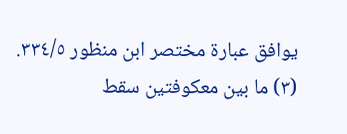يوافق عبارة مختصر ابن منظور ٣٣٤/٥.
(٣) ما بين معكوفتين سقط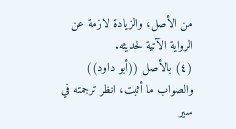من الأصل، والزيادة لازمة عن الرواية الآتية لحديثه.
(٤) بالأصل ((أبو داود)) والصواب ما أثبت، انظر ترجمته في سير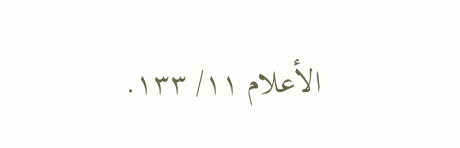الأعلام ١١/ ١٣٣.